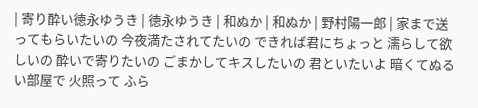| 寄り酔い徳永ゆうき | 徳永ゆうき | 和ぬか | 和ぬか | 野村陽一郎 | 家まで送ってもらいたいの 今夜満たされてたいの できれば君にちょっと 濡らして欲しいの 酔いで寄りたいの ごまかしてキスしたいの 君といたいよ 暗くてぬるい部屋で 火照って ふら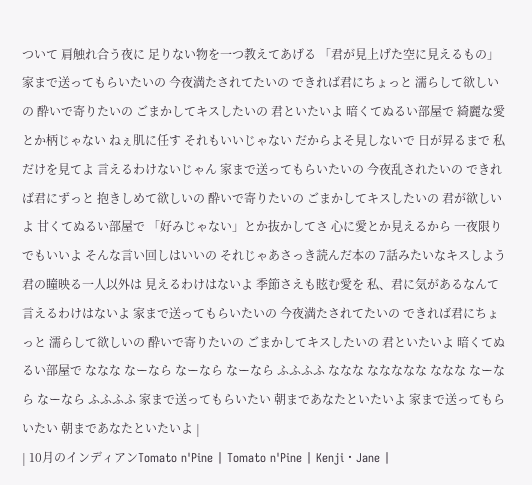ついて 肩触れ合う夜に 足りない物を一つ教えてあげる 「君が見上げた空に見えるもの」 家まで送ってもらいたいの 今夜満たされてたいの できれば君にちょっと 濡らして欲しいの 酔いで寄りたいの ごまかしてキスしたいの 君といたいよ 暗くてぬるい部屋で 綺麗な愛とか柄じゃない ねぇ肌に任す それもいいじゃない だからよそ見しないで 日が昇るまで 私だけを見てよ 言えるわけないじゃん 家まで送ってもらいたいの 今夜乱されたいの できれば君にずっと 抱きしめて欲しいの 酔いで寄りたいの ごまかしてキスしたいの 君が欲しいよ 甘くてぬるい部屋で 「好みじゃない」とか抜かしてさ 心に愛とか見えるから 一夜限りでもいいよ そんな言い回しはいいの それじゃあさっき読んだ本の 7話みたいなキスしよう 君の瞳映る一人以外は 見えるわけはないよ 季節さえも眩む愛を 私、君に気があるなんて 言えるわけはないよ 家まで送ってもらいたいの 今夜満たされてたいの できれば君にちょっと 濡らして欲しいの 酔いで寄りたいの ごまかしてキスしたいの 君といたいよ 暗くてぬるい部屋で ななな なーなら なーなら なーなら ふふふふ ななな ななななな ななな なーなら なーなら ふふふふ 家まで送ってもらいたい 朝まであなたといたいよ 家まで送ってもらいたい 朝まであなたといたいよ |
| 10月のインディアンTomato n'Pine | Tomato n'Pine | Kenji・Jane |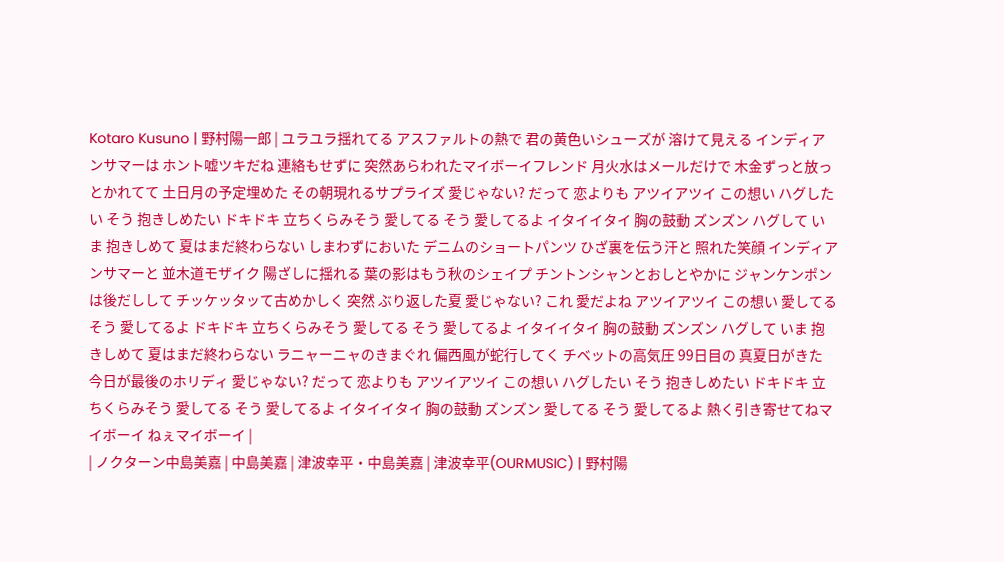Kotaro Kusuno | 野村陽一郎 | ユラユラ揺れてる アスファルトの熱で 君の黄色いシューズが 溶けて見える インディアンサマーは ホント嘘ツキだね 連絡もせずに 突然あらわれたマイボーイフレンド 月火水はメールだけで 木金ずっと放っとかれてて 土日月の予定埋めた その朝現れるサプライズ 愛じゃない? だって 恋よりも アツイアツイ この想い ハグしたい そう 抱きしめたい ドキドキ 立ちくらみそう 愛してる そう 愛してるよ イタイイタイ 胸の鼓動 ズンズン ハグして いま 抱きしめて 夏はまだ終わらない しまわずにおいた デニムのショートパンツ ひざ裏を伝う汗と 照れた笑顔 インディアンサマーと 並木道モザイク 陽ざしに揺れる 葉の影はもう秋のシェイプ チントンシャンとおしとやかに ジャンケンポンは後だしして チッケッタッて古めかしく 突然 ぶり返した夏 愛じゃない? これ 愛だよね アツイアツイ この想い 愛してる そう 愛してるよ ドキドキ 立ちくらみそう 愛してる そう 愛してるよ イタイイタイ 胸の鼓動 ズンズン ハグして いま 抱きしめて 夏はまだ終わらない ラニャーニャのきまぐれ 偏西風が蛇行してく チベットの高気圧 99日目の 真夏日がきた 今日が最後のホリディ 愛じゃない? だって 恋よりも アツイアツイ この想い ハグしたい そう 抱きしめたい ドキドキ 立ちくらみそう 愛してる そう 愛してるよ イタイイタイ 胸の鼓動 ズンズン 愛してる そう 愛してるよ 熱く引き寄せてねマイボーイ ねぇマイボーイ |
| ノクターン中島美嘉 | 中島美嘉 | 津波幸平・中島美嘉 | 津波幸平(OURMUSIC) | 野村陽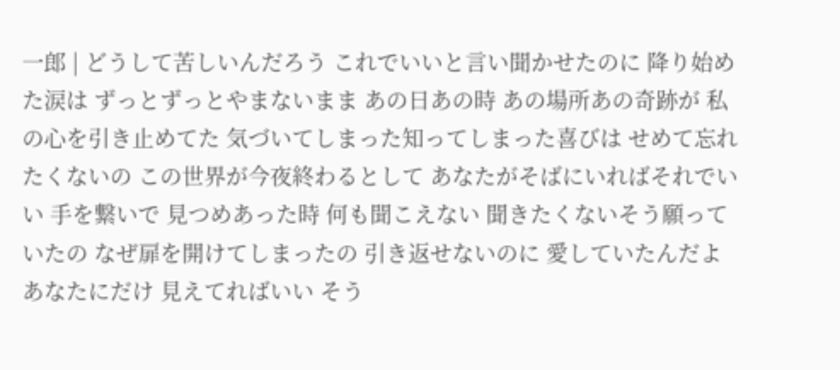一郎 | どうして苦しいんだろう これでいいと言い聞かせたのに 降り始めた涙は ずっとずっとやまないまま あの日あの時 あの場所あの奇跡が 私の心を引き止めてた 気づいてしまった知ってしまった喜びは せめて忘れたくないの この世界が今夜終わるとして あなたがそばにいればそれでいい 手を繋いで 見つめあった時 何も聞こえない 聞きたくないそう願っていたの なぜ扉を開けてしまったの 引き返せないのに 愛していたんだよ あなたにだけ 見えてればいい そう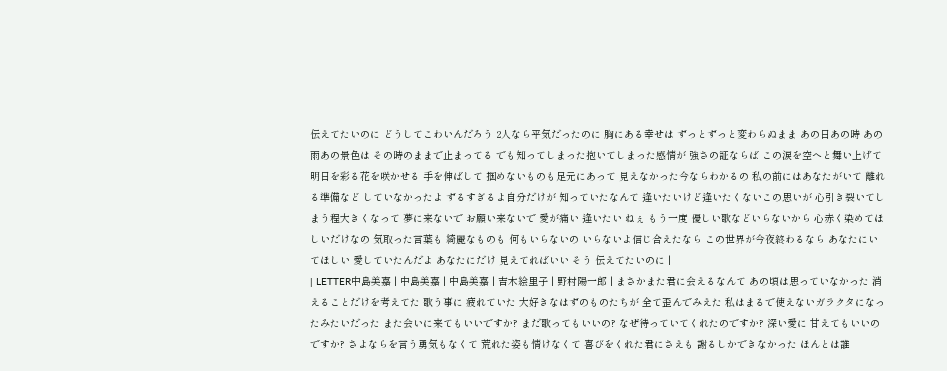伝えてたいのに どうしてこわいんだろう 2人なら平気だったのに 胸にある幸せは ずっとずっと変わらぬまま あの日あの時 あの雨あの景色は その時のままで止まってる でも知ってしまった抱いてしまった感情が 強さの証ならば この涙を空へと舞い上げて 明日を彩る花を咲かせる 手を伸ばして 掴めないものも足元にあって 見えなかった今ならわかるの 私の前にはあなたがいて 離れる準備など していなかったよ ずるすぎるよ自分だけが 知っていたなんて 逢いたいけど逢いたくないこの思いが 心引き裂いてしまう程大きくなって 夢に来ないで お願い来ないで 愛が痛い 逢いたい ねぇ もう一度 優しい歌などいらないから 心赤く染めてほしいだけなの 気取った言葉も 綺麗なものも 何もいらないの いらないよ信じ合えたなら この世界が今夜終わるなら あなたにいてほしい 愛していたんだよ あなたにだけ 見えてればいい そう 伝えてたいのに |
| LETTER中島美嘉 | 中島美嘉 | 中島美嘉 | 吉木絵里子 | 野村陽一郎 | まさかまた君に会えるなんて あの頃は思っていなかった 消えることだけを考えてた 歌う事に 疲れていた 大好きなはずのものたちが 全て歪んでみえた 私はまるで使えないガラクタになったみたいだった また会いに来てもいいですか? まだ歌ってもいいの? なぜ待っていてくれたのですか? 深い愛に 甘えてもいいのですか? さよならを言う勇気もなくて 荒れた姿も情けなくて 喜びをくれた君にさえも 謝るしかできなかった ほんとは誰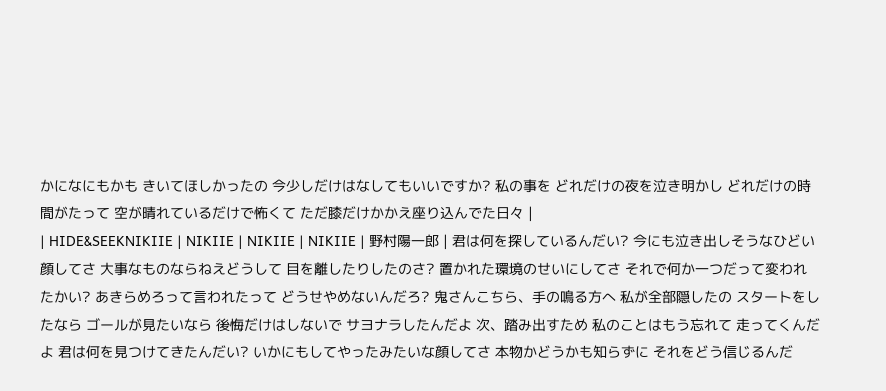かになにもかも きいてほしかったの 今少しだけはなしてもいいですか? 私の事を どれだけの夜を泣き明かし どれだけの時間がたって 空が晴れているだけで怖くて ただ膝だけかかえ座り込んでた日々 |
| HIDE&SEEKNIKIIE | NIKIIE | NIKIIE | NIKIIE | 野村陽一郎 | 君は何を探しているんだい? 今にも泣き出しそうなひどい顔してさ 大事なものならねえどうして 目を離したりしたのさ? 置かれた環境のせいにしてさ それで何か一つだって変われたかい? あきらめろって言われたって どうせやめないんだろ? 鬼さんこちら、手の鳴る方へ 私が全部隠したの スタートをしたなら ゴールが見たいなら 後悔だけはしないで サヨナラしたんだよ 次、踏み出すため 私のことはもう忘れて 走ってくんだよ 君は何を見つけてきたんだい? いかにもしてやったみたいな顔してさ 本物かどうかも知らずに それをどう信じるんだ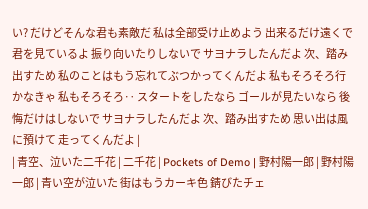い? だけどそんな君も素敵だ 私は全部受け止めよう 出来るだけ遠くで君を見ているよ 振り向いたりしないで サヨナラしたんだよ 次、踏み出すため 私のことはもう忘れてぶつかってくんだよ 私もそろそろ行かなきゃ 私もそろそろ‥ スタートをしたなら ゴールが見たいなら 後悔だけはしないで サヨナラしたんだよ 次、踏み出すため 思い出は風に預けて 走ってくんだよ |
| 青空、泣いた二千花 | 二千花 | Pockets of Demo | 野村陽一郎 | 野村陽一郎 | 青い空が泣いた 街はもうカーキ色 錆びたチェ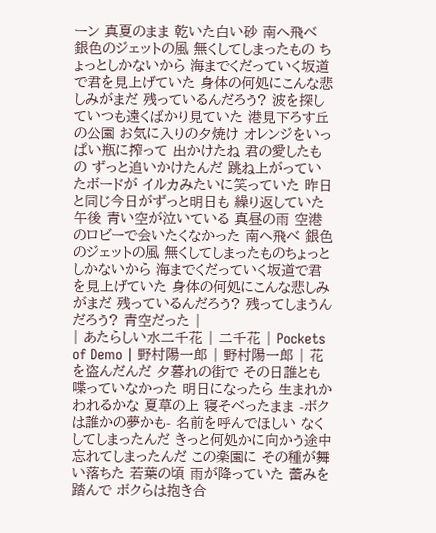ーン 真夏のまま 乾いた白い砂 南へ飛べ 銀色のジェットの風 無くしてしまったもの ちょっとしかないから 海までくだっていく坂道で君を見上げていた 身体の何処にこんな悲しみがまだ 残っているんだろう? 波を探していつも遠くばかり見ていた 港見下ろす丘の公園 お気に入りの夕焼け オレンジをいっぱい瓶に搾って 出かけたね 君の愛したもの ずっと追いかけたんだ 跳ね上がっていたボードが イルカみたいに笑っていた 昨日と同じ今日がずっと明日も 繰り返していた午後 青い空が泣いている 真昼の雨 空港のロビーで会いたくなかった 南へ飛べ 銀色のジェットの風 無くしてしまったものちょっとしかないから 海までくだっていく坂道で君を見上げていた 身体の何処にこんな悲しみがまだ 残っているんだろう? 残ってしまうんだろう? 青空だった |
| あたらしい水二千花 | 二千花 | Pockets of Demo | 野村陽一郎 | 野村陽一郎 | 花を盗んだんだ 夕暮れの街で その日誰とも喋っていなかった 明日になったら 生まれかわれるかな 夏草の上 寝そべったまま -ボクは誰かの夢かも- 名前を呼んでほしい なくしてしまったんだ きっと何処かに向かう途中 忘れてしまったんだ この楽園に その種が舞い落ちた 若葉の頃 雨が降っていた 蕾みを踏んで ボクらは抱き合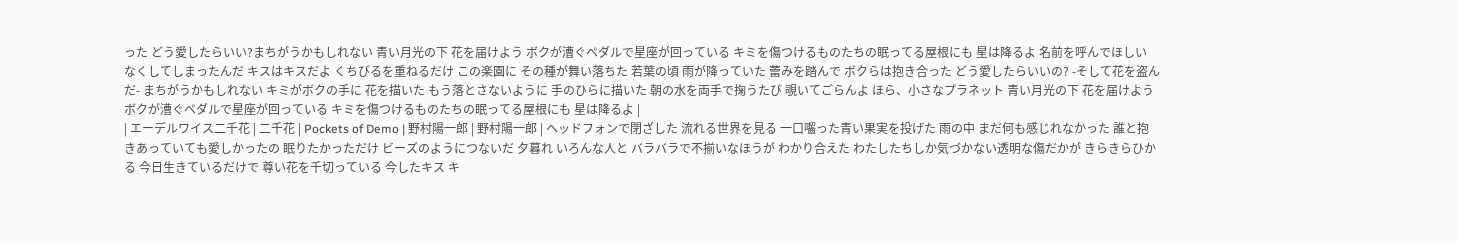った どう愛したらいい?まちがうかもしれない 青い月光の下 花を届けよう ボクが漕ぐペダルで星座が回っている キミを傷つけるものたちの眠ってる屋根にも 星は降るよ 名前を呼んでほしい なくしてしまったんだ キスはキスだよ くちびるを重ねるだけ この楽園に その種が舞い落ちた 若葉の頃 雨が降っていた 蕾みを踏んで ボクらは抱き合った どう愛したらいいの? -そして花を盗んだ- まちがうかもしれない キミがボクの手に 花を描いた もう落とさないように 手のひらに描いた 朝の水を両手で掬うたび 覗いてごらんよ ほら、小さなプラネット 青い月光の下 花を届けよう ボクが漕ぐペダルで星座が回っている キミを傷つけるものたちの眠ってる屋根にも 星は降るよ |
| エーデルワイス二千花 | 二千花 | Pockets of Demo | 野村陽一郎 | 野村陽一郎 | ヘッドフォンで閉ざした 流れる世界を見る 一口囓った青い果実を投げた 雨の中 まだ何も感じれなかった 誰と抱きあっていても愛しかったの 眠りたかっただけ ビーズのようにつないだ 夕暮れ いろんな人と バラバラで不揃いなほうが わかり合えた わたしたちしか気づかない透明な傷だかが きらきらひかる 今日生きているだけで 尊い花を千切っている 今したキス キ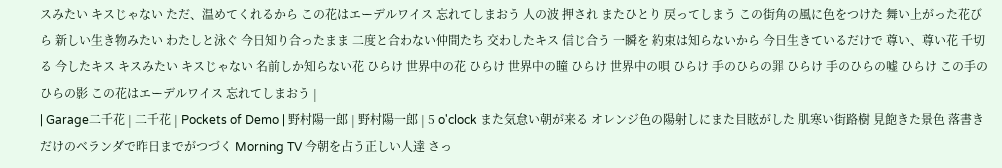スみたい キスじゃない ただ、温めてくれるから この花はエーデルワイス 忘れてしまおう 人の波 押され またひとり 戻ってしまう この街角の風に色をつけた 舞い上がった花びら 新しい生き物みたい わたしと泳ぐ 今日知り合ったまま 二度と合わない仲間たち 交わしたキス 信じ合う 一瞬を 約束は知らないから 今日生きているだけで 尊い、尊い花 千切る 今したキス キスみたい キスじゃない 名前しか知らない花 ひらけ 世界中の花 ひらけ 世界中の瞳 ひらけ 世界中の唄 ひらけ 手のひらの罪 ひらけ 手のひらの嘘 ひらけ この手のひらの影 この花はエーデルワイス 忘れてしまおう |
| Garage二千花 | 二千花 | Pockets of Demo | 野村陽一郎 | 野村陽一郎 | 5 o'clock また気怠い朝が来る オレンジ色の陽射しにまた目眩がした 肌寒い街路樹 見飽きた景色 落書きだけのベランダで昨日までがつづく Morning TV 今朝を占う正しい人達 さっ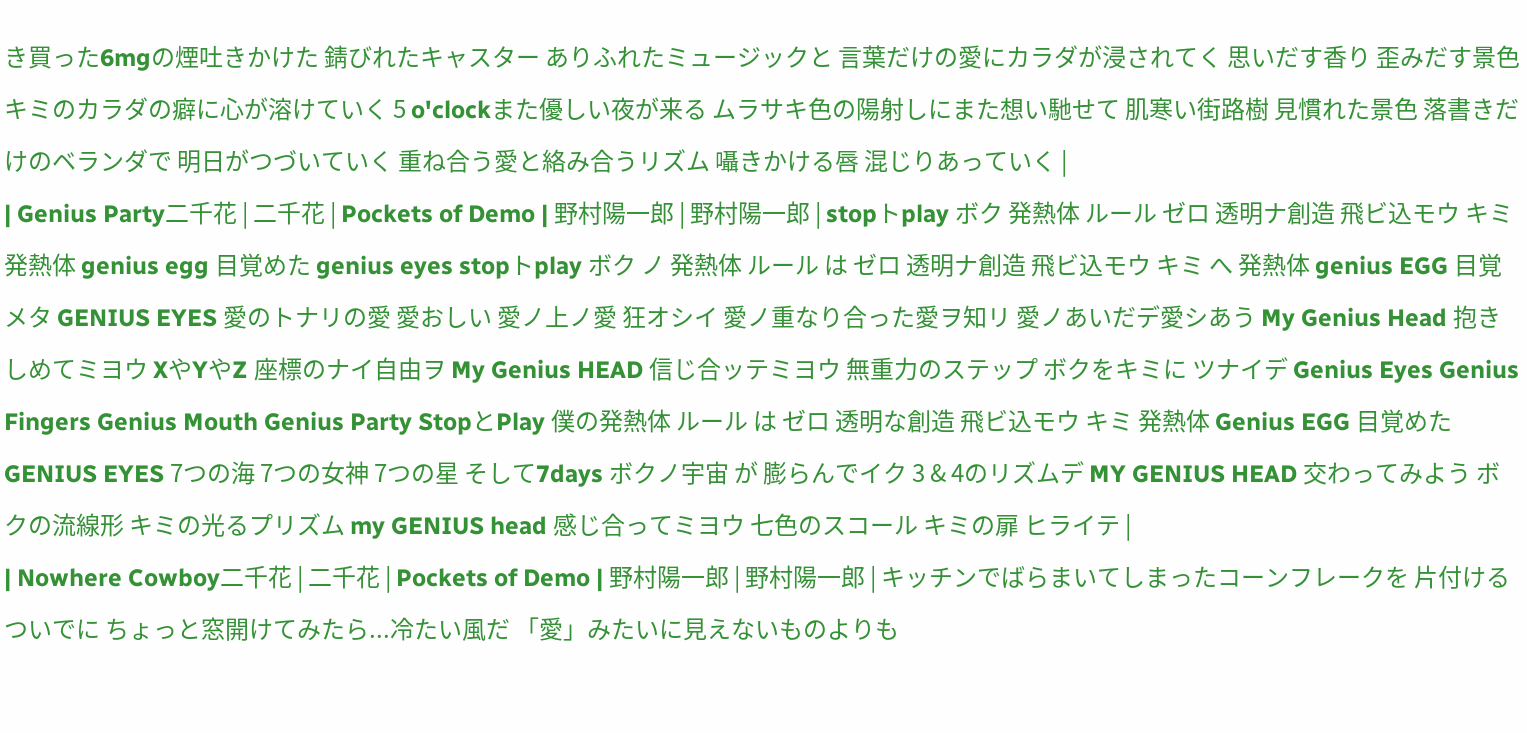き買った6mgの煙吐きかけた 錆びれたキャスター ありふれたミュージックと 言葉だけの愛にカラダが浸されてく 思いだす香り 歪みだす景色 キミのカラダの癖に心が溶けていく 5 o'clockまた優しい夜が来る ムラサキ色の陽射しにまた想い馳せて 肌寒い街路樹 見慣れた景色 落書きだけのベランダで 明日がつづいていく 重ね合う愛と絡み合うリズム 囁きかける唇 混じりあっていく |
| Genius Party二千花 | 二千花 | Pockets of Demo | 野村陽一郎 | 野村陽一郎 | stopトplay ボク 発熱体 ルール ゼロ 透明ナ創造 飛ビ込モウ キミ 発熱体 genius egg 目覚めた genius eyes stopトplay ボク ノ 発熱体 ルール は ゼロ 透明ナ創造 飛ビ込モウ キミ へ 発熱体 genius EGG 目覚メタ GENIUS EYES 愛のトナリの愛 愛おしい 愛ノ上ノ愛 狂オシイ 愛ノ重なり合った愛ヲ知リ 愛ノあいだデ愛シあう My Genius Head 抱きしめてミヨウ XやYやZ 座標のナイ自由ヲ My Genius HEAD 信じ合ッテミヨウ 無重力のステップ ボクをキミに ツナイデ Genius Eyes Genius Fingers Genius Mouth Genius Party StopとPlay 僕の発熱体 ルール は ゼロ 透明な創造 飛ビ込モウ キミ 発熱体 Genius EGG 目覚めた GENIUS EYES 7つの海 7つの女神 7つの星 そして7days ボクノ宇宙 が 膨らんでイク 3 & 4のリズムデ MY GENIUS HEAD 交わってみよう ボクの流線形 キミの光るプリズム my GENIUS head 感じ合ってミヨウ 七色のスコール キミの扉 ヒライテ |
| Nowhere Cowboy二千花 | 二千花 | Pockets of Demo | 野村陽一郎 | 野村陽一郎 | キッチンでばらまいてしまったコーンフレークを 片付けるついでに ちょっと窓開けてみたら...冷たい風だ 「愛」みたいに見えないものよりも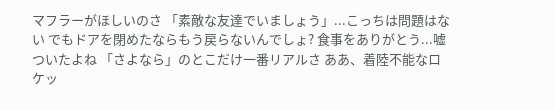マフラーがほしいのさ 「素敵な友達でいましょう」...こっちは問題はない でもドアを閉めたならもう戻らないんでしょ? 食事をありがとう...嘘ついたよね 「さよなら」のとこだけ一番リアルさ ああ、着陸不能なロケッ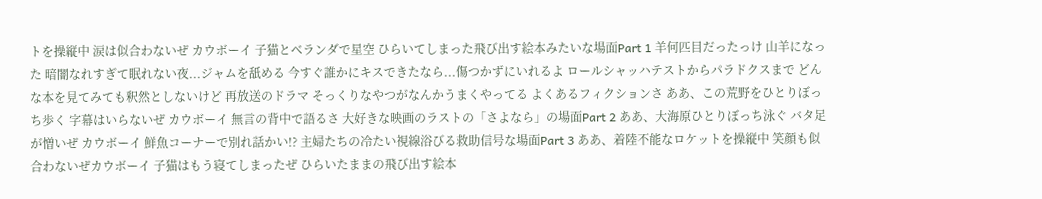トを操縦中 涙は似合わないぜ カウボーイ 子猫とベランダで星空 ひらいてしまった飛び出す絵本みたいな場面Part 1 羊何匹目だったっけ 山羊になった 暗闇なれすぎて眠れない夜...ジャムを舐める 今すぐ誰かにキスできたなら...傷つかずにいれるよ ロールシャッハテストからパラドクスまで どんな本を見てみても釈然としないけど 再放送のドラマ そっくりなやつがなんかうまくやってる よくあるフィクションさ ああ、この荒野をひとりぼっち歩く 字幕はいらないぜ カウボーイ 無言の背中で語るさ 大好きな映画のラストの「さよなら」の場面Part 2 ああ、大海原ひとりぼっち泳ぐ バタ足が憎いぜ カウボーイ 鮮魚コーナーで別れ話かい!? 主婦たちの冷たい視線浴びる救助信号な場面Part 3 ああ、着陸不能なロケットを操縦中 笑顔も似合わないぜカウボーイ 子猫はもう寝てしまったぜ ひらいたままの飛び出す絵本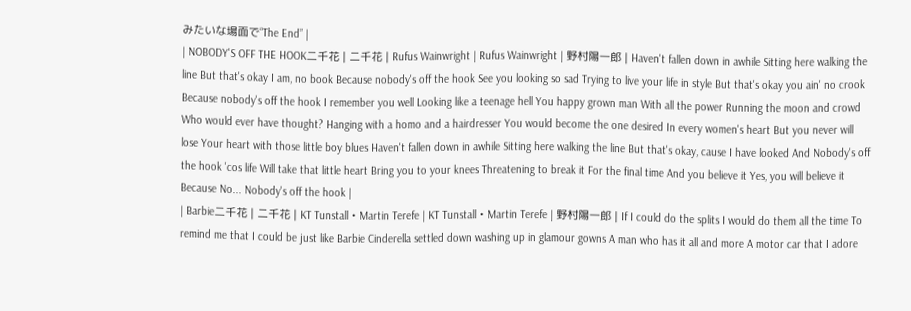みたいな場面で“The End” |
| NOBODY'S OFF THE HOOK二千花 | 二千花 | Rufus Wainwright | Rufus Wainwright | 野村陽一郎 | Haven't fallen down in awhile Sitting here walking the line But that's okay I am, no book Because nobody's off the hook See you looking so sad Trying to live your life in style But that's okay you ain' no crook Because nobody's off the hook I remember you well Looking like a teenage hell You happy grown man With all the power Running the moon and crowd Who would ever have thought? Hanging with a homo and a hairdresser You would become the one desired In every women's heart But you never will lose Your heart with those little boy blues Haven't fallen down in awhile Sitting here walking the line But that's okay, cause I have looked And Nobody's off the hook 'cos life Will take that little heart Bring you to your knees Threatening to break it For the final time And you believe it Yes, you will believe it Because No... Nobody's off the hook |
| Barbie二千花 | 二千花 | KT Tunstall・Martin Terefe | KT Tunstall・Martin Terefe | 野村陽一郎 | If I could do the splits I would do them all the time To remind me that I could be just like Barbie Cinderella settled down washing up in glamour gowns A man who has it all and more A motor car that I adore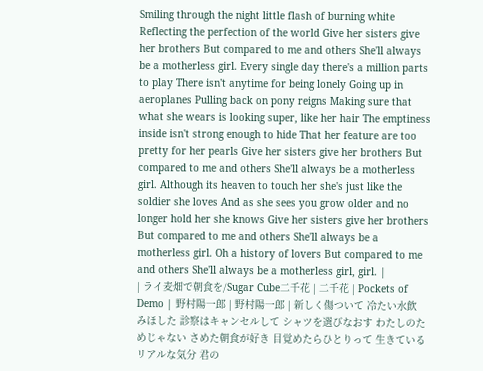Smiling through the night little flash of burning white Reflecting the perfection of the world Give her sisters give her brothers But compared to me and others She'll always be a motherless girl. Every single day there's a million parts to play There isn't anytime for being lonely Going up in aeroplanes Pulling back on pony reigns Making sure that what she wears is looking super, like her hair The emptiness inside isn't strong enough to hide That her feature are too pretty for her pearls Give her sisters give her brothers But compared to me and others She'll always be a motherless girl. Although its heaven to touch her she's just like the soldier she loves And as she sees you grow older and no longer hold her she knows Give her sisters give her brothers But compared to me and others She'll always be a motherless girl. Oh a history of lovers But compared to me and others She'll always be a motherless girl, girl. |
| ライ麦畑で朝食を/Sugar Cube二千花 | 二千花 | Pockets of Demo | 野村陽一郎 | 野村陽一郎 | 新しく傷ついて 冷たい水飲みほした 診察はキャンセルして シャツを選びなおす わたしのためじゃない さめた朝食が好き 目覚めたらひとりって 生きているリアルな気分 君の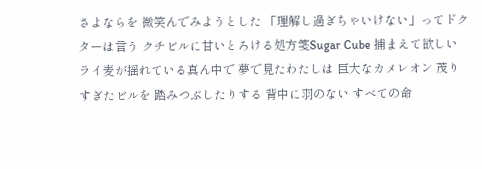さよならを 微笑んでみようとした 「理解し過ぎちゃいけない」ってドクターは言う クチビルに甘いとろける処方箋Sugar Cube 捕まえて欲しい ライ麦が揺れている真ん中で 夢で見たわたしは 巨大なカメレオン 茂りすぎたビルを 踏みつぶしたりする 背中に羽のない すべての命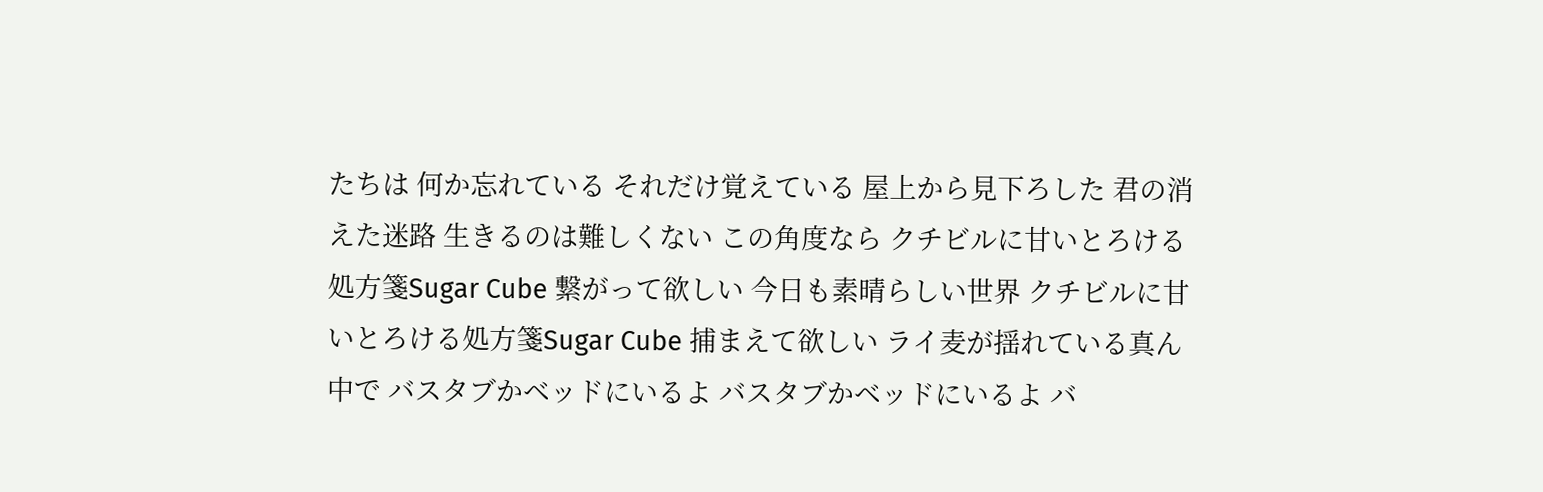たちは 何か忘れている それだけ覚えている 屋上から見下ろした 君の消えた迷路 生きるのは難しくない この角度なら クチビルに甘いとろける処方箋Sugar Cube 繋がって欲しい 今日も素晴らしい世界 クチビルに甘いとろける処方箋Sugar Cube 捕まえて欲しい ライ麦が揺れている真ん中で バスタブかベッドにいるよ バスタブかベッドにいるよ バ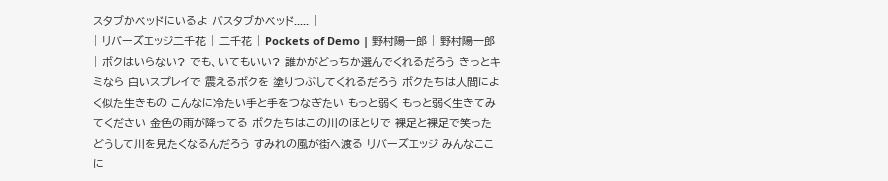スタブかベッドにいるよ バスタブかベッド..... |
| リバーズエッジ二千花 | 二千花 | Pockets of Demo | 野村陽一郎 | 野村陽一郎 | ボクはいらない? でも、いてもいい? 誰かがどっちか選んでくれるだろう きっとキミなら 白いスプレイで 震えるボクを 塗りつぶしてくれるだろう ボクたちは人間によく似た生きもの こんなに冷たい手と手をつなぎたい もっと弱く もっと弱く生きてみてください 金色の雨が降ってる ボクたちはこの川のほとりで 裸足と裸足で笑った どうして川を見たくなるんだろう すみれの風が街へ渡る リバーズエッジ みんなここに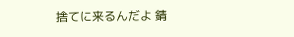捨てに来るんだよ 錆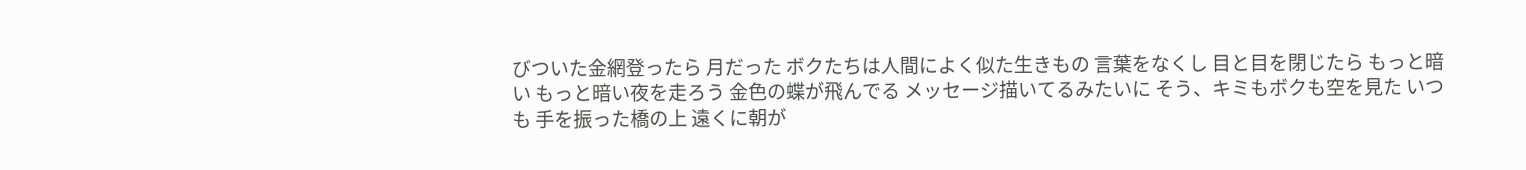びついた金網登ったら 月だった ボクたちは人間によく似た生きもの 言葉をなくし 目と目を閉じたら もっと暗い もっと暗い夜を走ろう 金色の蝶が飛んでる メッセージ描いてるみたいに そう、キミもボクも空を見た いつも 手を振った橋の上 遠くに朝が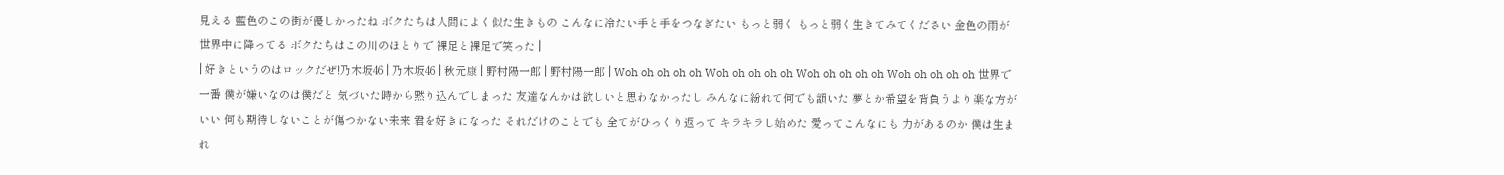見える 藍色のこの街が優しかったね ボクたちは人間によく似た生きもの こんなに冷たい手と手をつなぎたい もっと弱く もっと弱く生きてみてください 金色の雨が世界中に降ってる ボクたちはこの川のほとりで 裸足と裸足で笑った |
| 好きというのはロックだぜ!乃木坂46 | 乃木坂46 | 秋元康 | 野村陽一郎 | 野村陽一郎 | Woh oh oh oh oh Woh oh oh oh oh Woh oh oh oh oh Woh oh oh oh oh 世界で一番 僕が嫌いなのは僕だと 気づいた時から黙り込んでしまった 友達なんかは欲しいと思わなかったし みんなに紛れて何でも頷いた 夢とか希望を背負うより楽な方がいい 何も期待しないことが傷つかない未来 君を好きになった それだけのことでも 全てがひっくり返って キラキラし始めた 愛ってこんなにも 力があるのか 僕は生まれ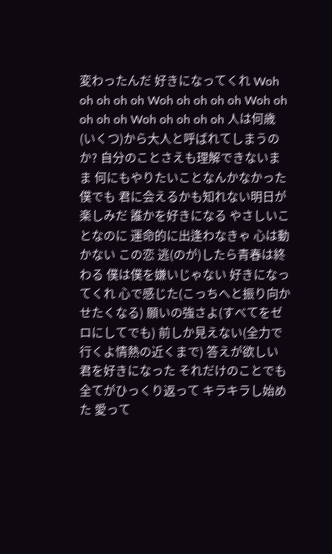変わったんだ 好きになってくれ Woh oh oh oh oh Woh oh oh oh oh Woh oh oh oh oh Woh oh oh oh oh 人は何歳(いくつ)から大人と呼ばれてしまうのか? 自分のことさえも理解できないまま 何にもやりたいことなんかなかった僕でも 君に会えるかも知れない明日が楽しみだ 誰かを好きになる やさしいことなのに 運命的に出逢わなきゃ 心は動かない この恋 逃(のが)したら青春は終わる 僕は僕を嫌いじゃない 好きになってくれ 心で感じた(こっちへと振り向かせたくなる) 願いの強さよ(すべてをゼロにしてでも) 前しか見えない(全力で行くよ情熱の近くまで) 答えが欲しい 君を好きになった それだけのことでも 全てがひっくり返って キラキラし始めた 愛って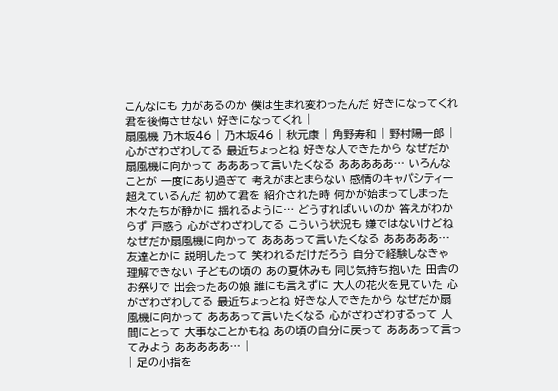こんなにも 力があるのか 僕は生まれ変わったんだ 好きになってくれ 君を後悔させない 好きになってくれ |
扇風機 乃木坂46 | 乃木坂46 | 秋元康 | 角野寿和 | 野村陽一郎 | 心がざわざわしてる 最近ちょっとね 好きな人できたから なぜだか扇風機に向かって あああって言いたくなる あああああ… いろんなことが 一度にあり過ぎて 考えがまとまらない 感情のキャパシティー 超えているんだ 初めて君を 紹介された時 何かが始まってしまった 木々たちが静かに 揺れるように… どうすればいいのか 答えがわからず 戸惑う 心がざわざわしてる こういう状況も 嫌ではないけどね なぜだか扇風機に向かって あああって言いたくなる あああああ… 友達とかに 説明したって 笑われるだけだろう 自分で経験しなきゃ 理解できない 子どもの頃の あの夏休みも 同じ気持ち抱いた 田舎のお祭りで 出会ったあの娘 誰にも言えずに 大人の花火を見ていた 心がざわざわしてる 最近ちょっとね 好きな人できたから なぜだか扇風機に向かって あああって言いたくなる 心がざわざわするって 人間にとって 大事なことかもね あの頃の自分に戻って あああって言ってみよう あああああ… |
| 足の小指を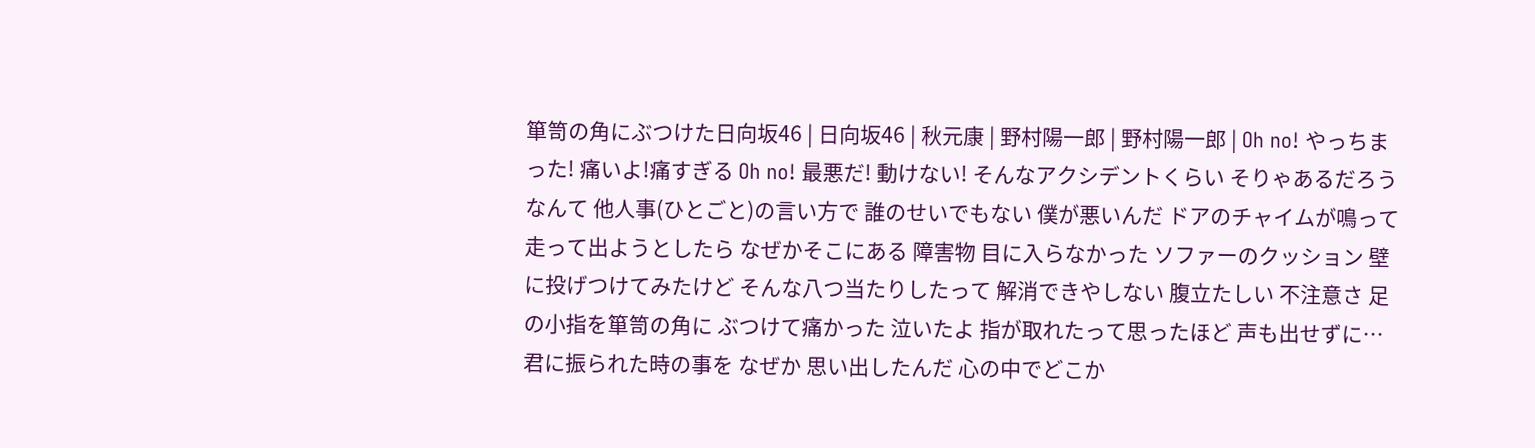箪笥の角にぶつけた日向坂46 | 日向坂46 | 秋元康 | 野村陽一郎 | 野村陽一郎 | Oh no! やっちまった! 痛いよ!痛すぎる Oh no! 最悪だ! 動けない! そんなアクシデントくらい そりゃあるだろうなんて 他人事(ひとごと)の言い方で 誰のせいでもない 僕が悪いんだ ドアのチャイムが鳴って 走って出ようとしたら なぜかそこにある 障害物 目に入らなかった ソファーのクッション 壁に投げつけてみたけど そんな八つ当たりしたって 解消できやしない 腹立たしい 不注意さ 足の小指を箪笥の角に ぶつけて痛かった 泣いたよ 指が取れたって思ったほど 声も出せずに… 君に振られた時の事を なぜか 思い出したんだ 心の中でどこか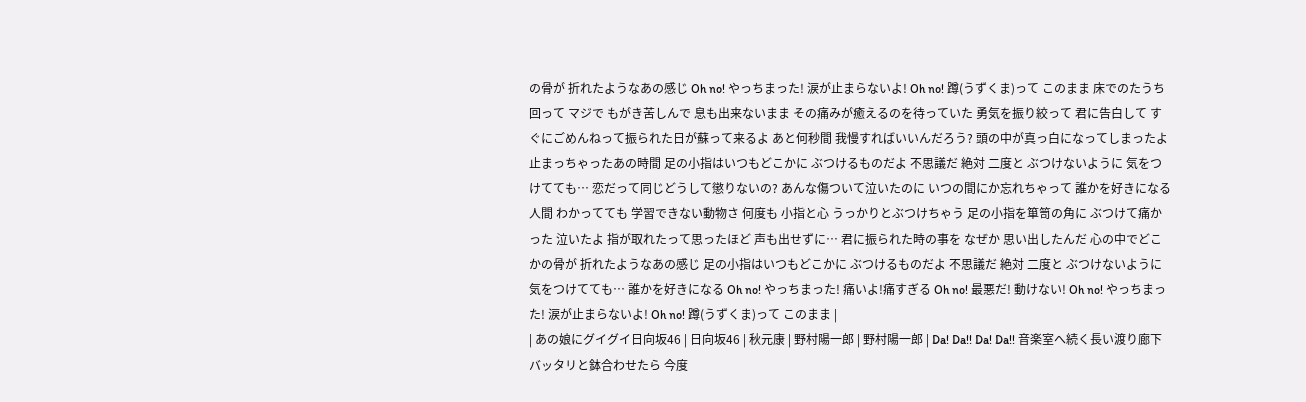の骨が 折れたようなあの感じ Oh no! やっちまった! 涙が止まらないよ! Oh no! 蹲(うずくま)って このまま 床でのたうち回って マジで もがき苦しんで 息も出来ないまま その痛みが癒えるのを待っていた 勇気を振り絞って 君に告白して すぐにごめんねって振られた日が蘇って来るよ あと何秒間 我慢すればいいんだろう? 頭の中が真っ白になってしまったよ 止まっちゃったあの時間 足の小指はいつもどこかに ぶつけるものだよ 不思議だ 絶対 二度と ぶつけないように 気をつけてても… 恋だって同じどうして懲りないの? あんな傷ついて泣いたのに いつの間にか忘れちゃって 誰かを好きになる 人間 わかってても 学習できない動物さ 何度も 小指と心 うっかりとぶつけちゃう 足の小指を箪笥の角に ぶつけて痛かった 泣いたよ 指が取れたって思ったほど 声も出せずに… 君に振られた時の事を なぜか 思い出したんだ 心の中でどこかの骨が 折れたようなあの感じ 足の小指はいつもどこかに ぶつけるものだよ 不思議だ 絶対 二度と ぶつけないように 気をつけてても… 誰かを好きになる Oh no! やっちまった! 痛いよ!痛すぎる Oh no! 最悪だ! 動けない! Oh no! やっちまった! 涙が止まらないよ! Oh no! 蹲(うずくま)って このまま |
| あの娘にグイグイ日向坂46 | 日向坂46 | 秋元康 | 野村陽一郎 | 野村陽一郎 | Da! Da!! Da! Da!! 音楽室へ続く長い渡り廊下 バッタリと鉢合わせたら 今度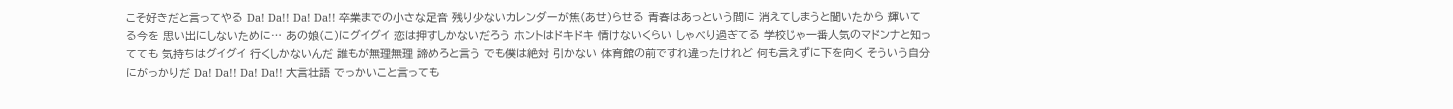こそ好きだと言ってやる Da! Da!! Da! Da!! 卒業までの小さな足音 残り少ないカレンダーが焦(あせ)らせる 青春はあっという間に 消えてしまうと聞いたから 輝いてる今を 思い出にしないために… あの娘(こ)にグイグイ 恋は押すしかないだろう ホントはドキドキ 情けないくらい しゃべり過ぎてる 学校じゃ一番人気のマドンナと知ってても 気持ちはグイグイ 行くしかないんだ 誰もが無理無理 諦めろと言う でも僕は絶対 引かない 体育館の前ですれ違ったけれど 何も言えずに下を向く そういう自分にがっかりだ Da! Da!! Da! Da!! 大言壮語 でっかいこと言っても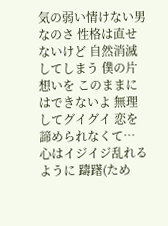気の弱い情けない男なのさ 性格は直せないけど 自然消滅してしまう 僕の片想いを このままにはできないよ 無理してグイグイ 恋を諦められなくて… 心はイジイジ乱れるように 躊躇(ため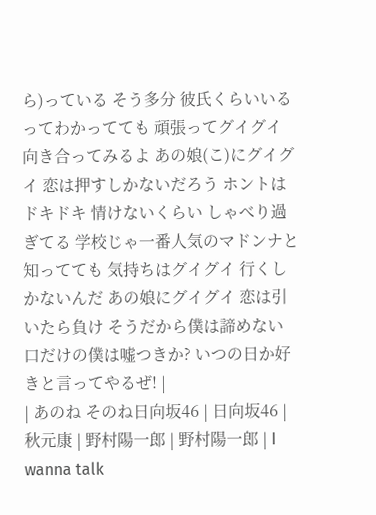ら)っている そう多分 彼氏くらいいるってわかってても 頑張ってグイグイ 向き合ってみるよ あの娘(こ)にグイグイ 恋は押すしかないだろう ホントはドキドキ 情けないくらい しゃべり過ぎてる 学校じゃ一番人気のマドンナと知ってても 気持ちはグイグイ 行くしかないんだ あの娘にグイグイ 恋は引いたら負け そうだから僕は諦めない 口だけの僕は嘘つきか? いつの日か好きと言ってやるぜ! |
| あのね そのね日向坂46 | 日向坂46 | 秋元康 | 野村陽一郎 | 野村陽一郎 | I wanna talk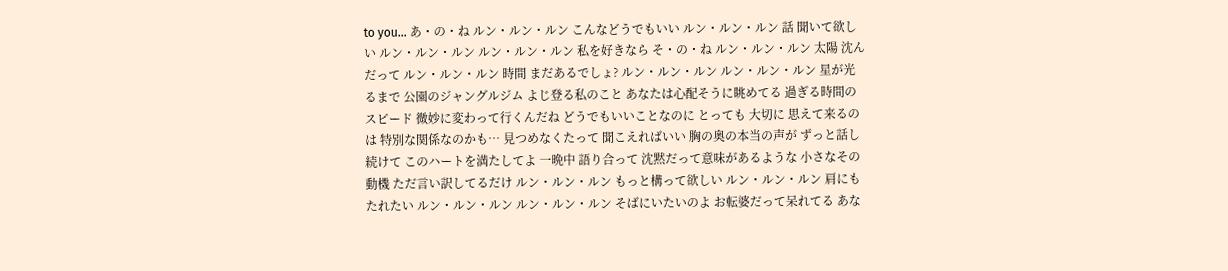to you... あ・の・ね ルン・ルン・ルン こんなどうでもいい ルン・ルン・ルン 話 聞いて欲しい ルン・ルン・ルン ルン・ルン・ルン 私を好きなら そ・の・ね ルン・ルン・ルン 太陽 沈んだって ルン・ルン・ルン 時間 まだあるでしょ? ルン・ルン・ルン ルン・ルン・ルン 星が光るまで 公園のジャングルジム よじ登る私のこと あなたは心配そうに眺めてる 過ぎる時間のスピード 微妙に変わって行くんだね どうでもいいことなのに とっても 大切に 思えて来るのは 特別な関係なのかも… 見つめなくたって 聞こえればいい 胸の奥の本当の声が ずっと話し続けて このハートを満たしてよ 一晩中 語り合って 沈黙だって意味があるような 小さなその動機 ただ言い訳してるだけ ルン・ルン・ルン もっと構って欲しい ルン・ルン・ルン 肩にもたれたい ルン・ルン・ルン ルン・ルン・ルン そばにいたいのよ お転婆だって呆れてる あな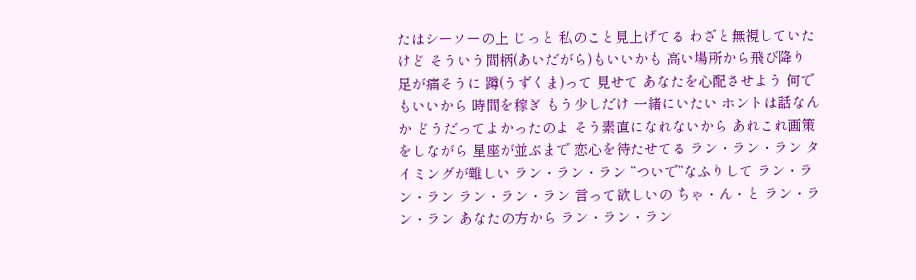たはシーソーの上 じっと 私のこと見上げてる わざと無視していたけど そういう間柄(あいだがら)もいいかも 高い場所から飛び降り 足が痛そうに 蹲(うずくま)って 見せて あなたを心配させよう 何でもいいから 時間を稼ぎ もう少しだけ 一緒にいたい ホントは話なんか どうだってよかったのよ そう素直になれないから あれこれ画策をしながら 星座が並ぶまで 恋心を待たせてる ラン・ラン・ラン タイミングが難しい ラン・ラン・ラン “ついで”なふりして ラン・ラン・ラン ラン・ラン・ラン 言って欲しいの ちゃ・ん・と ラン・ラン・ラン あなたの方から ラン・ラン・ラン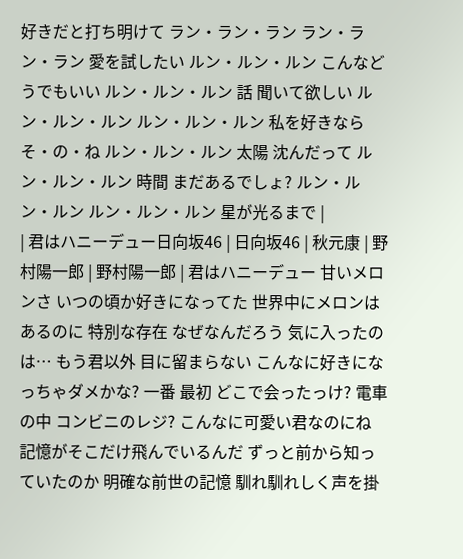好きだと打ち明けて ラン・ラン・ラン ラン・ラン・ラン 愛を試したい ルン・ルン・ルン こんなどうでもいい ルン・ルン・ルン 話 聞いて欲しい ルン・ルン・ルン ルン・ルン・ルン 私を好きなら そ・の・ね ルン・ルン・ルン 太陽 沈んだって ルン・ルン・ルン 時間 まだあるでしょ? ルン・ルン・ルン ルン・ルン・ルン 星が光るまで |
| 君はハニーデュー日向坂46 | 日向坂46 | 秋元康 | 野村陽一郎 | 野村陽一郎 | 君はハニーデュー 甘いメロンさ いつの頃か好きになってた 世界中にメロンはあるのに 特別な存在 なぜなんだろう 気に入ったのは… もう君以外 目に留まらない こんなに好きになっちゃダメかな? 一番 最初 どこで会ったっけ? 電車の中 コンビニのレジ? こんなに可愛い君なのにね 記憶がそこだけ飛んでいるんだ ずっと前から知っていたのか 明確な前世の記憶 馴れ馴れしく声を掛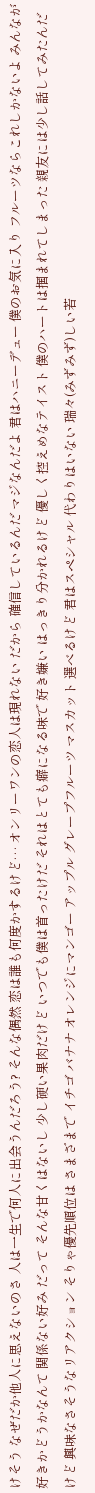けそう なぜだか他人に思えないのさ 人は一生で何人に出会うんだろう? そんな偶然 恋は誰も何度かするけど… オンリーワンの恋人は現れない だから 確信しているんだ マジなんだよ 君はハニーデュー 僕のお気に入り フルーツならこれしかないよ みんなが好きかどうかなんて 関係ない好み だって そんな甘くはないし 少し硬い果肉だけど いつでも僕は首ったけだ それはとても癖になる味で 好き嫌い はっきり分かれるけど 優しく控えめなテイスト 僕のハートは掴まれてしまった 親友には少し話してみたんだけど 興味なさそうなリアクション そりゃ優先順位は さまざまで イチゴ バナナ オレンジにマンゴー アップル グレープフルーツ マスカット 選べるけど 君はスペシャル 代わりはいない 瑞々(みずみず)しい若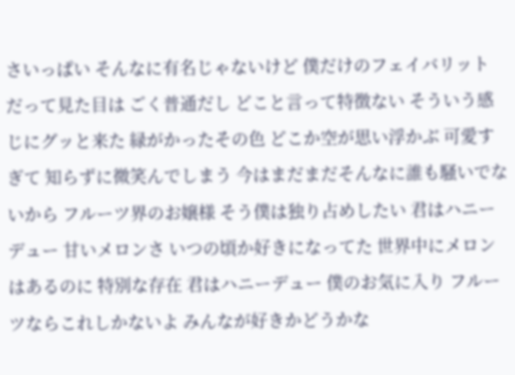さいっぱい そんなに有名じゃないけど 僕だけのフェイバリット だって見た目は ごく普通だし どこと言って特徴ない そういう感じにグッと来た 緑がかったその色 どこか空が思い浮かぶ 可愛すぎて 知らずに微笑んでしまう 今はまだまだそんなに誰も騒いでないから フルーツ界のお嬢様 そう僕は独り占めしたい 君はハニーデュー 甘いメロンさ いつの頃か好きになってた 世界中にメロンはあるのに 特別な存在 君はハニーデュー 僕のお気に入り フルーツならこれしかないよ みんなが好きかどうかな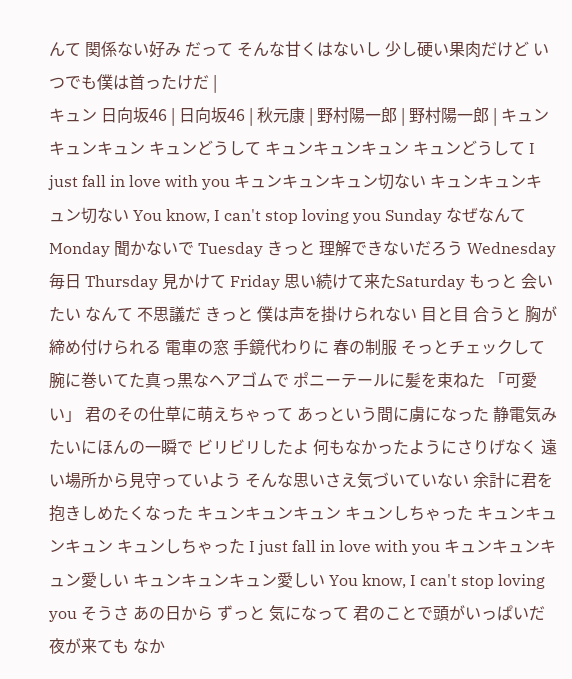んて 関係ない好み だって そんな甘くはないし 少し硬い果肉だけど いつでも僕は首ったけだ |
キュン 日向坂46 | 日向坂46 | 秋元康 | 野村陽一郎 | 野村陽一郎 | キュンキュンキュン キュンどうして キュンキュンキュン キュンどうして I just fall in love with you キュンキュンキュン切ない キュンキュンキュン切ない You know, I can't stop loving you Sunday なぜなんて Monday 聞かないで Tuesday きっと 理解できないだろう Wednesday 毎日 Thursday 見かけて Friday 思い続けて来たSaturday もっと 会いたい なんて 不思議だ きっと 僕は声を掛けられない 目と目 合うと 胸が締め付けられる 電車の窓 手鏡代わりに 春の制服 そっとチェックして 腕に巻いてた真っ黒なヘアゴムで ポニーテールに髪を束ねた 「可愛い」 君のその仕草に萌えちゃって あっという間に虜になった 静電気みたいにほんの一瞬で ビリビリしたよ 何もなかったようにさりげなく 遠い場所から見守っていよう そんな思いさえ気づいていない 余計に君を抱きしめたくなった キュンキュンキュン キュンしちゃった キュンキュンキュン キュンしちゃった I just fall in love with you キュンキュンキュン愛しい キュンキュンキュン愛しい You know, I can't stop loving you そうさ あの日から ずっと 気になって 君のことで頭がいっぱいだ 夜が来ても なか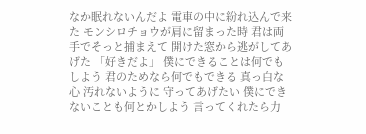なか眠れないんだよ 電車の中に紛れ込んで来た モンシロチョウが肩に留まった時 君は両手でそっと捕まえて 開けた窓から逃がしてあげた 「好きだよ」 僕にできることは何でもしよう 君のためなら何でもできる 真っ白な心 汚れないように 守ってあげたい 僕にできないことも何とかしよう 言ってくれたら力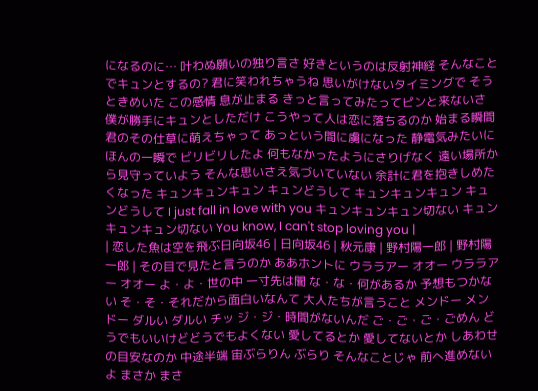になるのに… 叶わぬ願いの独り言さ 好きというのは反射神経 そんなことでキュンとするの? 君に笑われちゃうね 思いがけないタイミングで そう ときめいた この感情 息が止まる きっと言ってみたってピンと来ないさ 僕が勝手にキュンとしただけ こうやって人は恋に落ちるのか 始まる瞬間 君のその仕草に萌えちゃって あっという間に虜になった 静電気みたいにほんの一瞬で ビリビリしたよ 何もなかったようにさりげなく 遠い場所から見守っていよう そんな思いさえ気づいていない 余計に君を抱きしめたくなった キュンキュンキュン キュンどうして キュンキュンキュン キュンどうして I just fall in love with you キュンキュンキュン切ない キュンキュンキュン切ない You know, I can't stop loving you |
| 恋した魚は空を飛ぶ日向坂46 | 日向坂46 | 秋元康 | 野村陽一郎 | 野村陽一郎 | その目で見たと言うのか ああホントに ウララアー オオー ウララアー オオー よ・よ・世の中 一寸先は闇 な・な・何があるか 予想もつかない そ・そ・それだから面白いなんて 大人たちが言うこと メンドー メンドー ダルい ダルい チッ ジ・ジ・時間がないんだ ご・ご・ご・ごめん どうでもいいけどどうでもよくない 愛してるとか 愛してないとか しあわせの目安なのか 中途半端 宙ぶらりん ぶらり そんなことじゃ 前へ進めないよ まさか まさ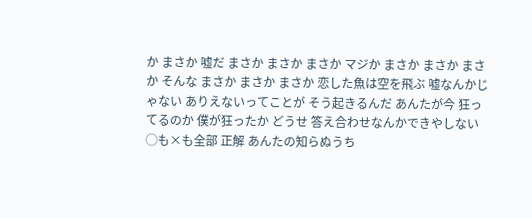か まさか 嘘だ まさか まさか まさか マジか まさか まさか まさか そんな まさか まさか まさか 恋した魚は空を飛ぶ 嘘なんかじゃない ありえないってことが そう起きるんだ あんたが今 狂ってるのか 僕が狂ったか どうせ 答え合わせなんかできやしない ◯も×も全部 正解 あんたの知らぬうち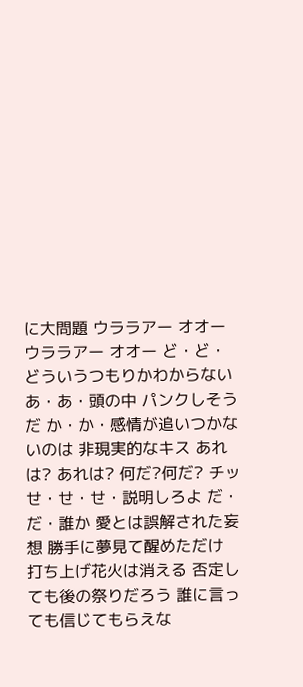に大問題 ウララアー オオー ウララアー オオー ど・ど・どういうつもりかわからない あ・あ・頭の中 パンクしそうだ か・か・感情が追いつかないのは 非現実的なキス あれは? あれは? 何だ?何だ? チッ せ・せ・せ・説明しろよ だ・だ・誰か 愛とは誤解された妄想 勝手に夢見て醒めただけ 打ち上げ花火は消える 否定しても後の祭りだろう 誰に言っても信じてもらえな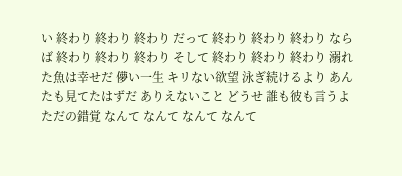い 終わり 終わり 終わり だって 終わり 終わり 終わり ならば 終わり 終わり 終わり そして 終わり 終わり 終わり 溺れた魚は幸せだ 儚い一生 キリない欲望 泳ぎ続けるより あんたも見てたはずだ ありえないこと どうせ 誰も彼も言うよ ただの錯覚 なんて なんて なんて なんて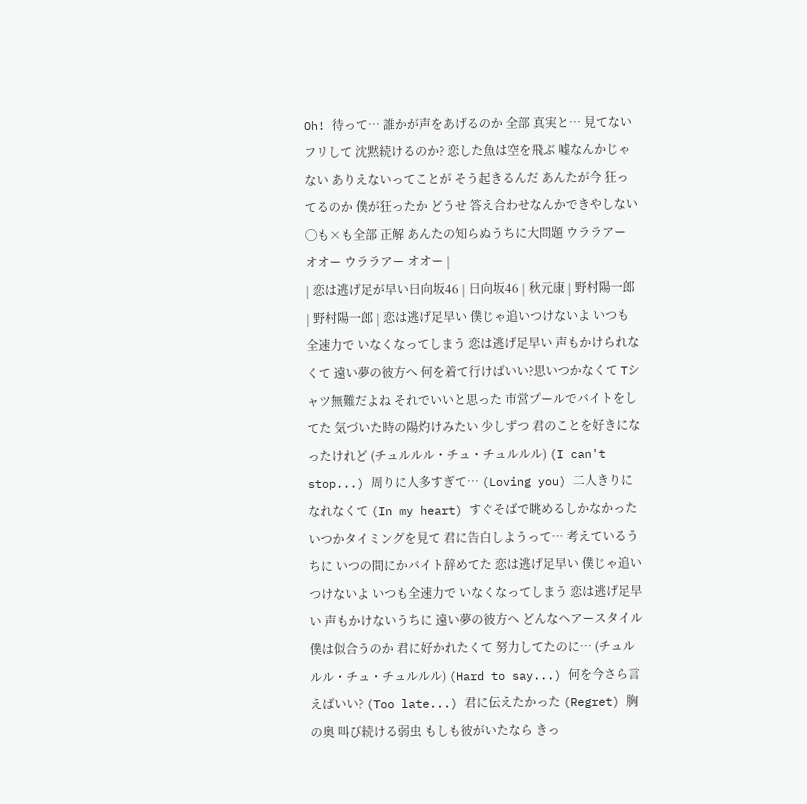Oh! 待って… 誰かが声をあげるのか 全部 真実と… 見てないフリして 沈黙続けるのか? 恋した魚は空を飛ぶ 嘘なんかじゃない ありえないってことが そう起きるんだ あんたが今 狂ってるのか 僕が狂ったか どうせ 答え合わせなんかできやしない ◯も×も全部 正解 あんたの知らぬうちに大問題 ウララアー オオー ウララアー オオー |
| 恋は逃げ足が早い日向坂46 | 日向坂46 | 秋元康 | 野村陽一郎 | 野村陽一郎 | 恋は逃げ足早い 僕じゃ追いつけないよ いつも全速力で いなくなってしまう 恋は逃げ足早い 声もかけられなくて 遠い夢の彼方へ 何を着て行けばいい?思いつかなくて Tシャツ無難だよね それでいいと思った 市営プールでバイトをしてた 気づいた時の陽灼けみたい 少しずつ 君のことを好きになったけれど (チュルルル・チュ・チュルルル) (I can't stop...) 周りに人多すぎて… (Loving you) 二人きりになれなくて (In my heart) すぐそばで眺めるしかなかった いつかタイミングを見て 君に告白しようって… 考えているうちに いつの間にかバイト辞めてた 恋は逃げ足早い 僕じゃ追いつけないよ いつも全速力で いなくなってしまう 恋は逃げ足早い 声もかけないうちに 遠い夢の彼方へ どんなヘアースタイル 僕は似合うのか 君に好かれたくて 努力してたのに… (チュルルル・チュ・チュルルル) (Hard to say...) 何を今さら言えばいい? (Too late...) 君に伝えたかった (Regret) 胸の奥 叫び続ける弱虫 もしも彼がいたなら きっ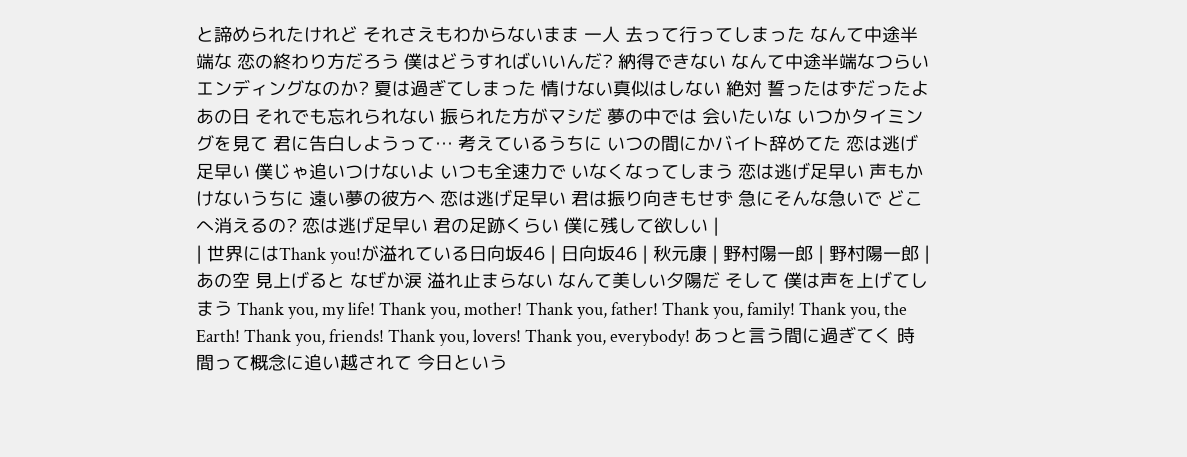と諦められたけれど それさえもわからないまま 一人 去って行ってしまった なんて中途半端な 恋の終わり方だろう 僕はどうすればいいんだ? 納得できない なんて中途半端なつらいエンディングなのか? 夏は過ぎてしまった 情けない真似はしない 絶対 誓ったはずだったよ あの日 それでも忘れられない 振られた方がマシだ 夢の中では 会いたいな いつかタイミングを見て 君に告白しようって… 考えているうちに いつの間にかバイト辞めてた 恋は逃げ足早い 僕じゃ追いつけないよ いつも全速力で いなくなってしまう 恋は逃げ足早い 声もかけないうちに 遠い夢の彼方へ 恋は逃げ足早い 君は振り向きもせず 急にそんな急いで どこへ消えるの? 恋は逃げ足早い 君の足跡くらい 僕に残して欲しい |
| 世界にはThank you!が溢れている日向坂46 | 日向坂46 | 秋元康 | 野村陽一郎 | 野村陽一郎 | あの空 見上げると なぜか涙 溢れ止まらない なんて美しい夕陽だ そして 僕は声を上げてしまう Thank you, my life! Thank you, mother! Thank you, father! Thank you, family! Thank you, the Earth! Thank you, friends! Thank you, lovers! Thank you, everybody! あっと言う間に過ぎてく 時間って概念に追い越されて 今日という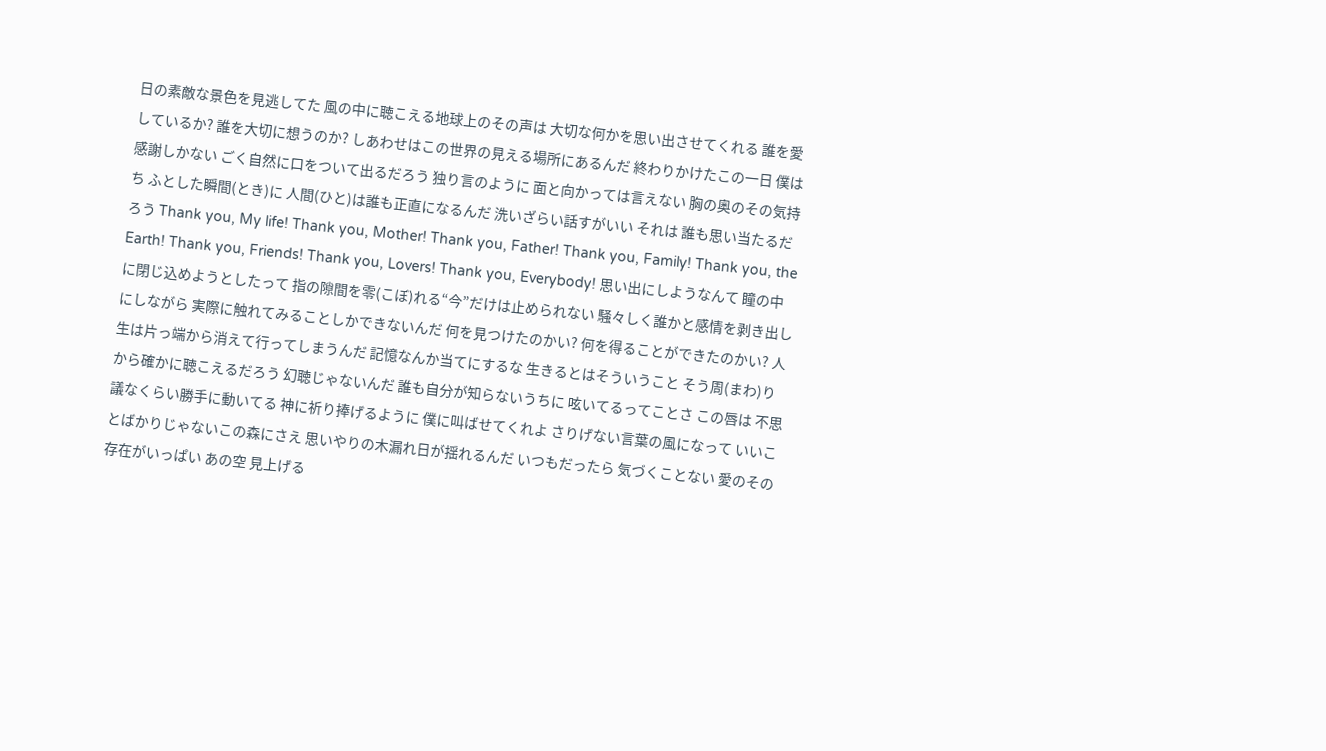日の素敵な景色を見逃してた 風の中に聴こえる地球上のその声は 大切な何かを思い出させてくれる 誰を愛しているか? 誰を大切に想うのか? しあわせはこの世界の見える場所にあるんだ 終わりかけたこの一日 僕は感謝しかない ごく自然に口をついて出るだろう 独り言のように 面と向かっては言えない 胸の奥のその気持ち ふとした瞬間(とき)に 人間(ひと)は誰も正直になるんだ 洗いざらい話すがいい それは 誰も思い当たるだろう Thank you, My life! Thank you, Mother! Thank you, Father! Thank you, Family! Thank you, the Earth! Thank you, Friends! Thank you, Lovers! Thank you, Everybody! 思い出にしようなんて 瞳の中に閉じ込めようとしたって 指の隙間を零(こぼ)れる“今”だけは止められない 騒々しく誰かと感情を剥き出しにしながら 実際に触れてみることしかできないんだ 何を見つけたのかい? 何を得ることができたのかい? 人生は片っ端から消えて行ってしまうんだ 記憶なんか当てにするな 生きるとはそういうこと そう周(まわ)りから確かに聴こえるだろう 幻聴じゃないんだ 誰も自分が知らないうちに 呟いてるってことさ この唇は 不思議なくらい勝手に動いてる 神に祈り捧げるように 僕に叫ばせてくれよ さりげない言葉の風になって いいことばかりじゃないこの森にさえ 思いやりの木漏れ日が揺れるんだ いつもだったら 気づくことない 愛のその存在がいっぱい あの空 見上げる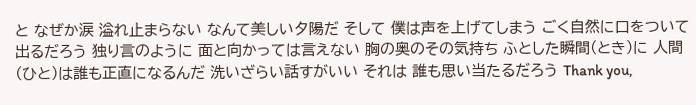と なぜか涙 溢れ止まらない なんて美しい夕陽だ そして 僕は声を上げてしまう ごく自然に口をついて出るだろう 独り言のように 面と向かっては言えない 胸の奥のその気持ち ふとした瞬間(とき)に 人間(ひと)は誰も正直になるんだ 洗いざらい話すがいい それは 誰も思い当たるだろう Thank you,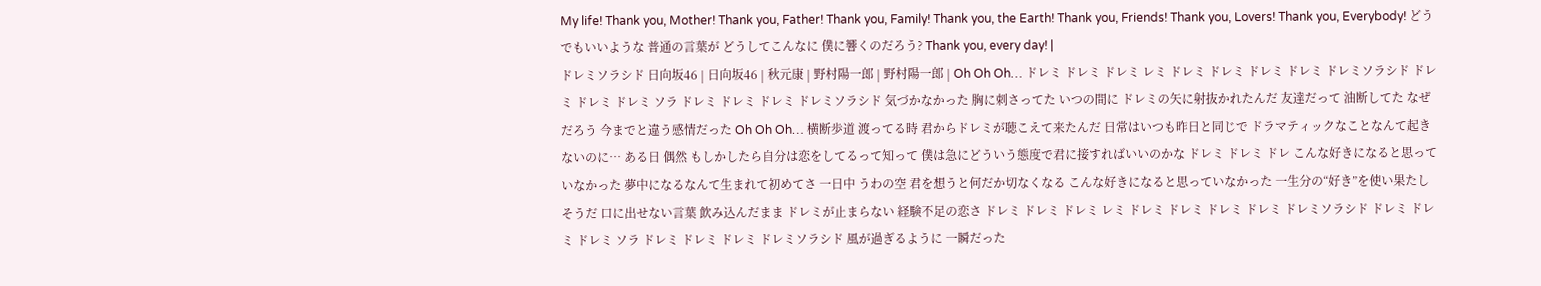My life! Thank you, Mother! Thank you, Father! Thank you, Family! Thank you, the Earth! Thank you, Friends! Thank you, Lovers! Thank you, Everybody! どうでもいいような 普通の言葉が どうしてこんなに 僕に響くのだろう? Thank you, every day! |
ドレミソラシド 日向坂46 | 日向坂46 | 秋元康 | 野村陽一郎 | 野村陽一郎 | Oh Oh Oh… ドレミ ドレミ ドレミ レミ ドレミ ドレミ ドレミ ドレミ ドレミソラシド ドレミ ドレミ ドレミ ソラ ドレミ ドレミ ドレミ ドレミソラシド 気づかなかった 胸に刺さってた いつの間に ドレミの矢に射抜かれたんだ 友達だって 油断してた なぜだろう 今までと違う感情だった Oh Oh Oh… 横断歩道 渡ってる時 君からドレミが聴こえて来たんだ 日常はいつも昨日と同じで ドラマティックなことなんて起きないのに… ある日 偶然 もしかしたら自分は恋をしてるって知って 僕は急にどういう態度で君に接すればいいのかな ドレミ ドレミ ドレ こんな好きになると思っていなかった 夢中になるなんて生まれて初めてさ 一日中 うわの空 君を想うと何だか切なくなる こんな好きになると思っていなかった 一生分の“好き”を使い果たしそうだ 口に出せない言葉 飲み込んだまま ドレミが止まらない 経験不足の恋さ ドレミ ドレミ ドレミ レミ ドレミ ドレミ ドレミ ドレミ ドレミソラシド ドレミ ドレミ ドレミ ソラ ドレミ ドレミ ドレミ ドレミソラシド 風が過ぎるように 一瞬だった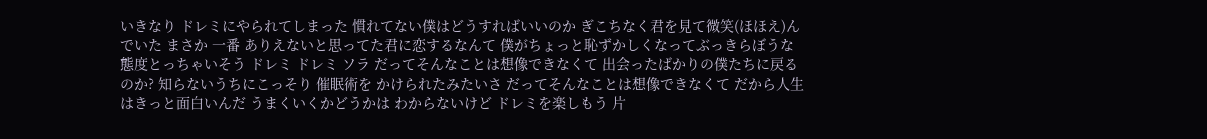いきなり ドレミにやられてしまった 慣れてない僕はどうすればいいのか ぎこちなく君を見て微笑(ほほえ)んでいた まさか 一番 ありえないと思ってた君に恋するなんて 僕がちょっと恥ずかしくなってぶっきらぼうな態度とっちゃいそう ドレミ ドレミ ソラ だってそんなことは想像できなくて 出会ったばかりの僕たちに戻るのか? 知らないうちにこっそり 催眠術を かけられたみたいさ だってそんなことは想像できなくて だから人生はきっと面白いんだ うまくいくかどうかは わからないけど ドレミを楽しもう 片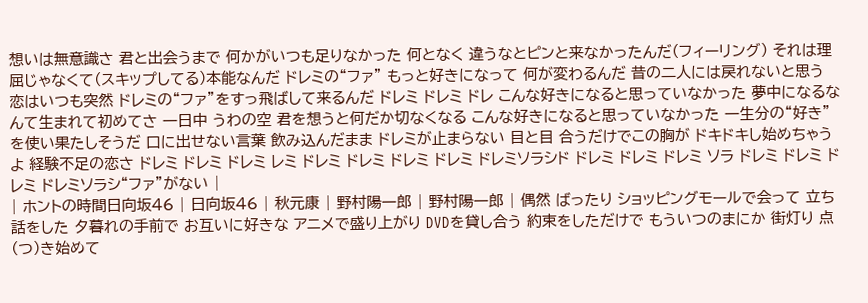想いは無意識さ 君と出会うまで 何かがいつも足りなかった 何となく 違うなとピンと来なかったんだ(フィーリング) それは理屈じゃなくて(スキップしてる)本能なんだ ドレミの“ファ” もっと好きになって 何が変わるんだ 昔の二人には戻れないと思う 恋はいつも突然 ドレミの“ファ”をすっ飛ばして来るんだ ドレミ ドレミ ドレ こんな好きになると思っていなかった 夢中になるなんて生まれて初めてさ 一日中 うわの空 君を想うと何だか切なくなる こんな好きになると思っていなかった 一生分の“好き”を使い果たしそうだ 口に出せない言葉 飲み込んだまま ドレミが止まらない 目と目 合うだけでこの胸が ドキドキし始めちゃうよ 経験不足の恋さ ドレミ ドレミ ドレミ レミ ドレミ ドレミ ドレミ ドレミ ドレミソラシド ドレミ ドレミ ドレミ ソラ ドレミ ドレミ ドレミ ドレミソラシ“ファ”がない |
| ホントの時間日向坂46 | 日向坂46 | 秋元康 | 野村陽一郎 | 野村陽一郎 | 偶然 ばったり ショッピングモールで会って 立ち話をした 夕暮れの手前で お互いに好きな アニメで盛り上がり DVDを貸し合う 約束をしただけで もういつのまにか 街灯り 点(つ)き始めて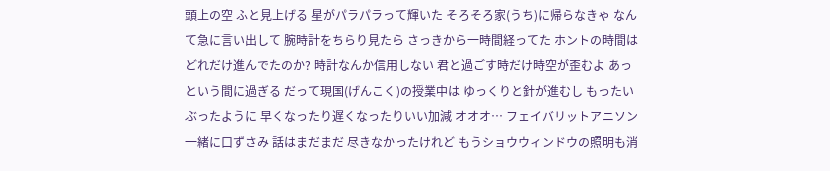頭上の空 ふと見上げる 星がパラパラって輝いた そろそろ家(うち)に帰らなきゃ なんて急に言い出して 腕時計をちらり見たら さっきから一時間経ってた ホントの時間はどれだけ進んでたのか? 時計なんか信用しない 君と過ごす時だけ時空が歪むよ あっという間に過ぎる だって現国(げんこく)の授業中は ゆっくりと針が進むし もったいぶったように 早くなったり遅くなったりいい加減 オオオ… フェイバリットアニソン 一緒に口ずさみ 話はまだまだ 尽きなかったけれど もうショウウィンドウの照明も消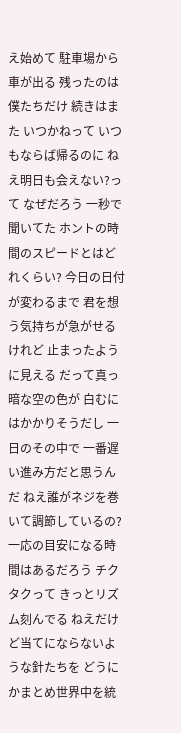え始めて 駐車場から車が出る 残ったのは僕たちだけ 続きはまた いつかねって いつもならば帰るのに ねえ明日も会えない?って なぜだろう 一秒で聞いてた ホントの時間のスピードとはどれくらい? 今日の日付が変わるまで 君を想う気持ちが急がせるけれど 止まったように見える だって真っ暗な空の色が 白むにはかかりそうだし 一日のその中で 一番遅い進み方だと思うんだ ねえ誰がネジを巻いて調節しているの? 一応の目安になる時間はあるだろう チクタクって きっとリズム刻んでる ねえだけど当てにならないような針たちを どうにかまとめ世界中を統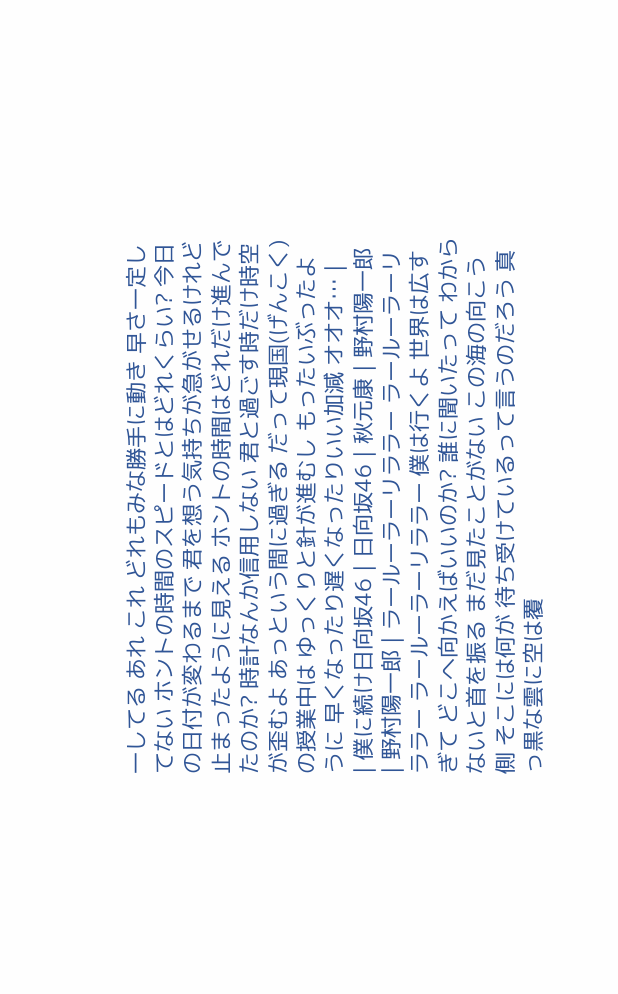一してる あれ これ どれもみな勝手に動き 早さ一定してない ホントの時間のスピードとはどれくらい? 今日の日付が変わるまで 君を想う気持ちが急がせるけれど 止まったように見える ホントの時間はどれだけ進んでたのか? 時計なんか信用しない 君と過ごす時だけ時空が歪むよ あっという間に過ぎる だって現国(げんこく)の授業中は ゆっくりと針が進むし もったいぶったように 早くなったり遅くなったりいい加減 オオオ… |
| 僕に続け日向坂46 | 日向坂46 | 秋元康 | 野村陽一郎 | 野村陽一郎 | ラールーラーリララー ラールーラーリララー ラールーラーリララー 僕は行くよ 世界は広すぎて どこへ向かえばいいのか? 誰に聞いたって わからないと首を振る まだ見たことがない この海の向こう側 そこには何が 待ち受けているって言うのだろう 真っ黒な雲に空は覆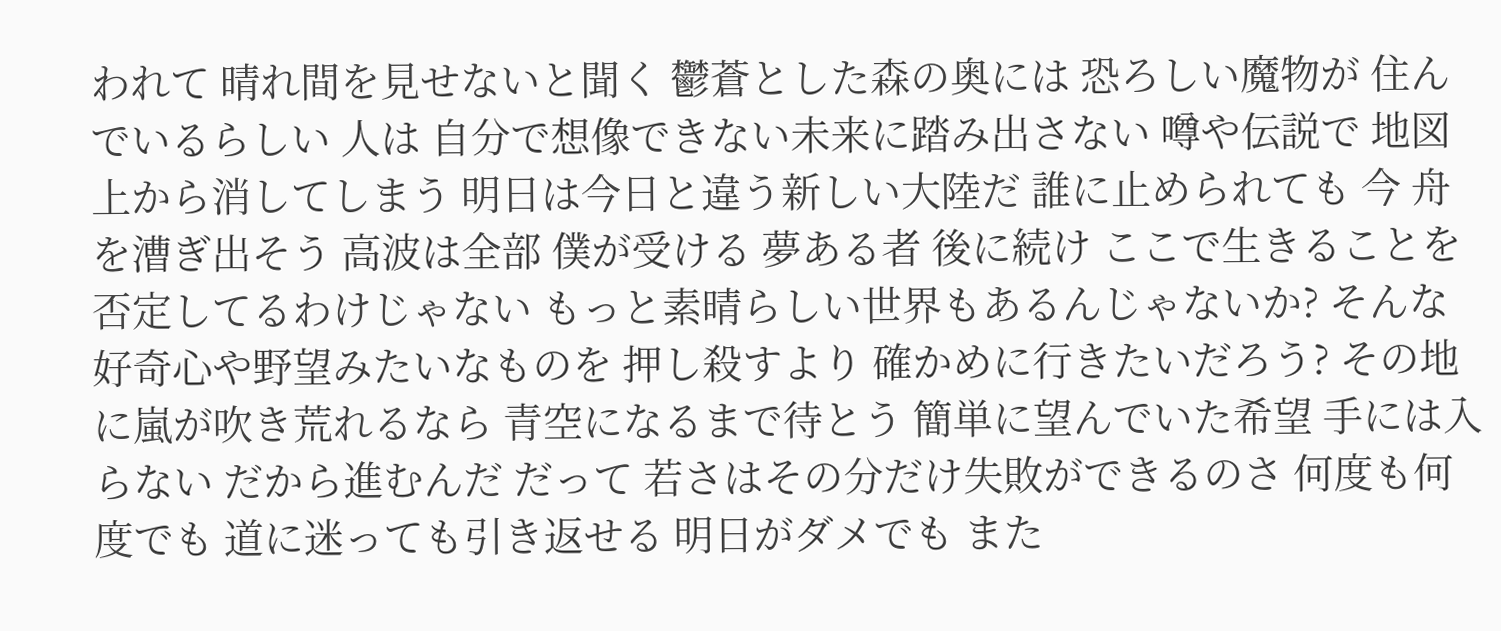われて 晴れ間を見せないと聞く 鬱蒼とした森の奥には 恐ろしい魔物が 住んでいるらしい 人は 自分で想像できない未来に踏み出さない 噂や伝説で 地図上から消してしまう 明日は今日と違う新しい大陸だ 誰に止められても 今 舟を漕ぎ出そう 高波は全部 僕が受ける 夢ある者 後に続け ここで生きることを 否定してるわけじゃない もっと素晴らしい世界もあるんじゃないか? そんな好奇心や野望みたいなものを 押し殺すより 確かめに行きたいだろう? その地に嵐が吹き荒れるなら 青空になるまで待とう 簡単に望んでいた希望 手には入らない だから進むんだ だって 若さはその分だけ失敗ができるのさ 何度も何度でも 道に迷っても引き返せる 明日がダメでも また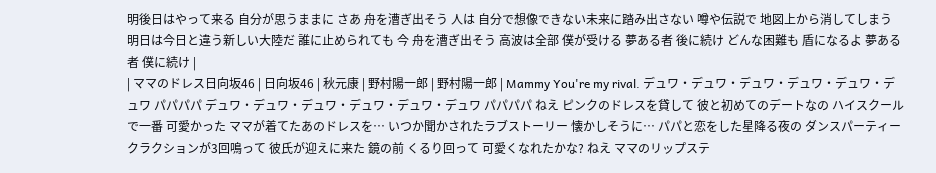明後日はやって来る 自分が思うままに さあ 舟を漕ぎ出そう 人は 自分で想像できない未来に踏み出さない 噂や伝説で 地図上から消してしまう 明日は今日と違う新しい大陸だ 誰に止められても 今 舟を漕ぎ出そう 高波は全部 僕が受ける 夢ある者 後に続け どんな困難も 盾になるよ 夢ある者 僕に続け |
| ママのドレス日向坂46 | 日向坂46 | 秋元康 | 野村陽一郎 | 野村陽一郎 | Mammy You're my rival. デュワ・デュワ・デュワ・デュワ・デュワ・デュワ パパパパ デュワ・デュワ・デュワ・デュワ・デュワ・デュワ パパパパ ねえ ピンクのドレスを貸して 彼と初めてのデートなの ハイスクールで一番 可愛かった ママが着てたあのドレスを… いつか聞かされたラブストーリー 懐かしそうに… パパと恋をした星降る夜の ダンスパーティー クラクションが3回鳴って 彼氏が迎えに来た 鏡の前 くるり回って 可愛くなれたかな? ねえ ママのリップステ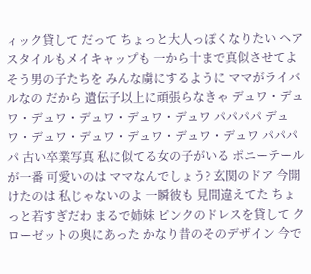ィック貸して だって ちょっと大人っぽくなりたい ヘアスタイルもメイキャップも 一から十まで真似させてよ そう男の子たちを みんな虜にするように ママがライバルなの だから 遺伝子以上に頑張らなきゃ デュワ・デュワ・デュワ・デュワ・デュワ・デュワ パパパパ デュワ・デュワ・デュワ・デュワ・デュワ・デュワ パパパパ 古い卒業写真 私に似てる女の子がいる ポニーテールが一番 可愛いのは ママなんでしょう? 玄関のドア 今開けたのは 私じゃないのよ 一瞬彼も 見間違えてた ちょっと若すぎだわ まるで姉妹 ピンクのドレスを貸して クローゼットの奥にあった かなり昔のそのデザイン 今で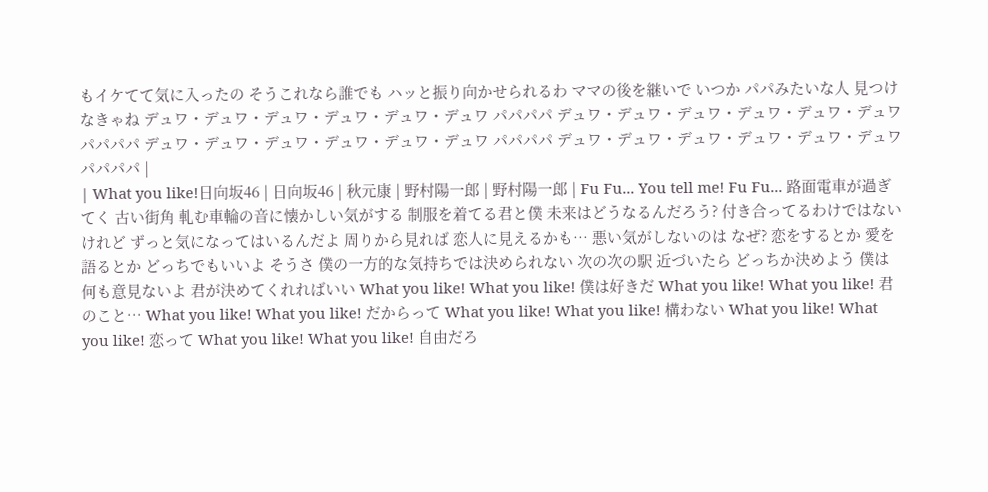もイケてて気に入ったの そうこれなら誰でも ハッと振り向かせられるわ ママの後を継いで いつか パパみたいな人 見つけなきゃね デュワ・デュワ・デュワ・デュワ・デュワ・デュワ パパパパ デュワ・デュワ・デュワ・デュワ・デュワ・デュワ パパパパ デュワ・デュワ・デュワ・デュワ・デュワ・デュワ パパパパ デュワ・デュワ・デュワ・デュワ・デュワ・デュワ パパパパ |
| What you like!日向坂46 | 日向坂46 | 秋元康 | 野村陽一郎 | 野村陽一郎 | Fu Fu... You tell me! Fu Fu... 路面電車が過ぎてく 古い街角 軋む車輪の音に懐かしい気がする 制服を着てる君と僕 未来はどうなるんだろう? 付き合ってるわけではないけれど ずっと気になってはいるんだよ 周りから見れば 恋人に見えるかも… 悪い気がしないのは なぜ? 恋をするとか 愛を語るとか どっちでもいいよ そうさ 僕の一方的な気持ちでは決められない 次の次の駅 近づいたら どっちか決めよう 僕は何も意見ないよ 君が決めてくれればいい What you like! What you like! 僕は好きだ What you like! What you like! 君のこと… What you like! What you like! だからって What you like! What you like! 構わない What you like! What you like! 恋って What you like! What you like! 自由だろ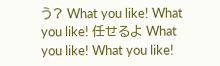う? What you like! What you like! 任せるよ What you like! What you like!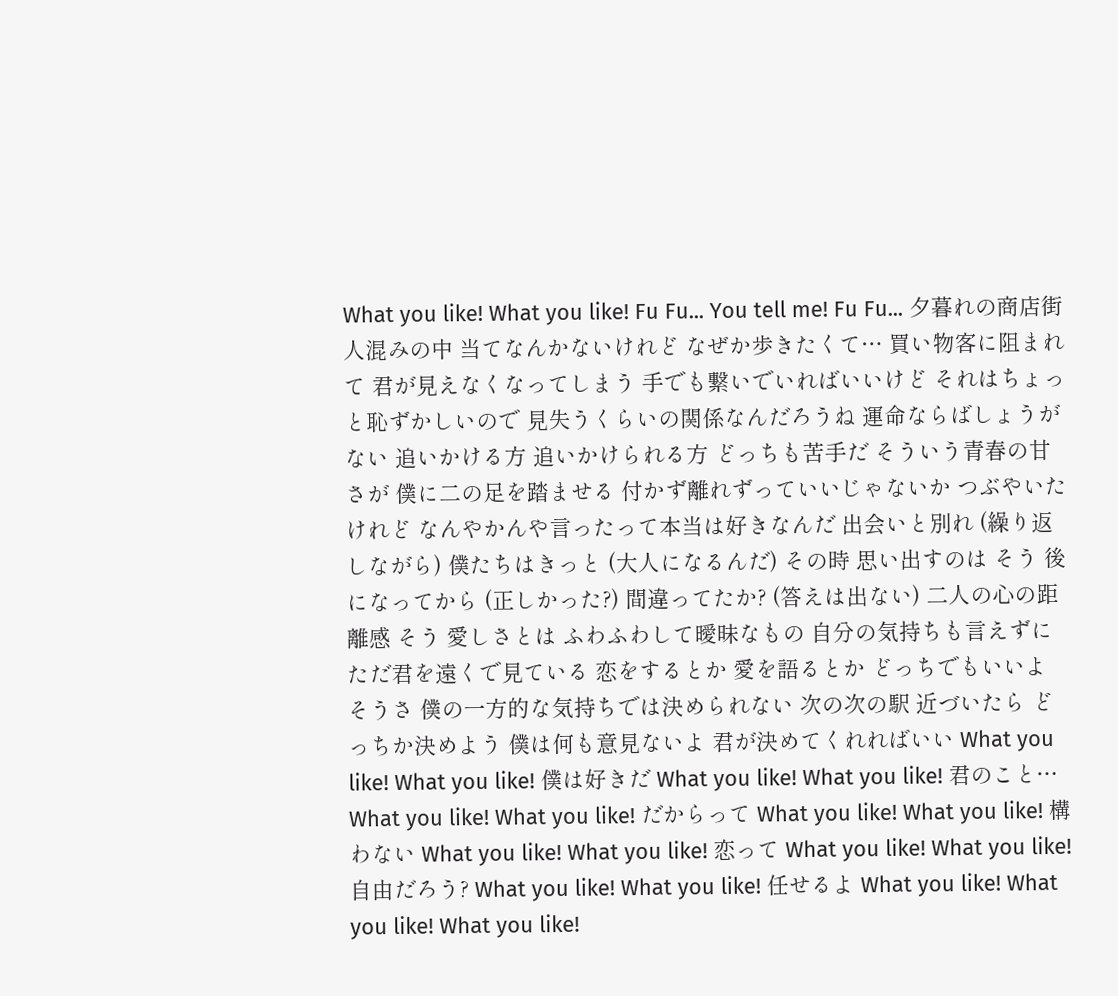What you like! What you like! Fu Fu... You tell me! Fu Fu... 夕暮れの商店街 人混みの中 当てなんかないけれど なぜか歩きたくて… 買い物客に阻まれて 君が見えなくなってしまう 手でも繋いでいればいいけど それはちょっと恥ずかしいので 見失うくらいの関係なんだろうね 運命ならばしょうがない 追いかける方 追いかけられる方 どっちも苦手だ そういう青春の甘さが 僕に二の足を踏ませる 付かず離れずっていいじゃないか つぶやいたけれど なんやかんや言ったって本当は好きなんだ 出会いと別れ (繰り返しながら) 僕たちはきっと (大人になるんだ) その時 思い出すのは そう 後になってから (正しかった?) 間違ってたか? (答えは出ない) 二人の心の距離感 そう 愛しさとは ふわふわして曖昧なもの 自分の気持ちも言えずに ただ君を遠くで見ている 恋をするとか 愛を語るとか どっちでもいいよ そうさ 僕の一方的な気持ちでは決められない 次の次の駅 近づいたら どっちか決めよう 僕は何も意見ないよ 君が決めてくれればいい What you like! What you like! 僕は好きだ What you like! What you like! 君のこと… What you like! What you like! だからって What you like! What you like! 構わない What you like! What you like! 恋って What you like! What you like! 自由だろう? What you like! What you like! 任せるよ What you like! What you like! What you like!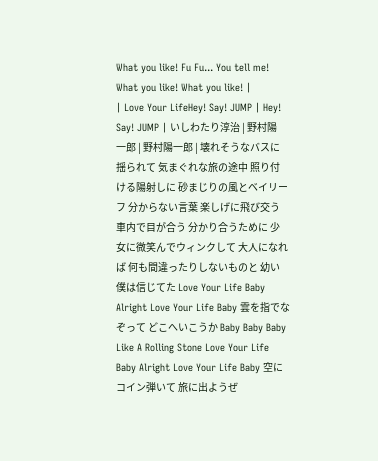What you like! Fu Fu... You tell me! What you like! What you like! |
| Love Your LifeHey! Say! JUMP | Hey! Say! JUMP | いしわたり淳治 | 野村陽一郎 | 野村陽一郎 | 壊れそうなバスに揺られて 気まぐれな旅の途中 照り付ける陽射しに 砂まじりの風とベイリーフ 分からない言葉 楽しげに飛び交う車内で目が合う 分かり合うために 少女に微笑んでウィンクして 大人になれば 何も間違ったりしないものと 幼い僕は信じてた Love Your Life Baby Alright Love Your Life Baby 雲を指でなぞって どこへいこうか Baby Baby Baby Like A Rolling Stone Love Your Life Baby Alright Love Your Life Baby 空にコイン弾いて 旅に出ようぜ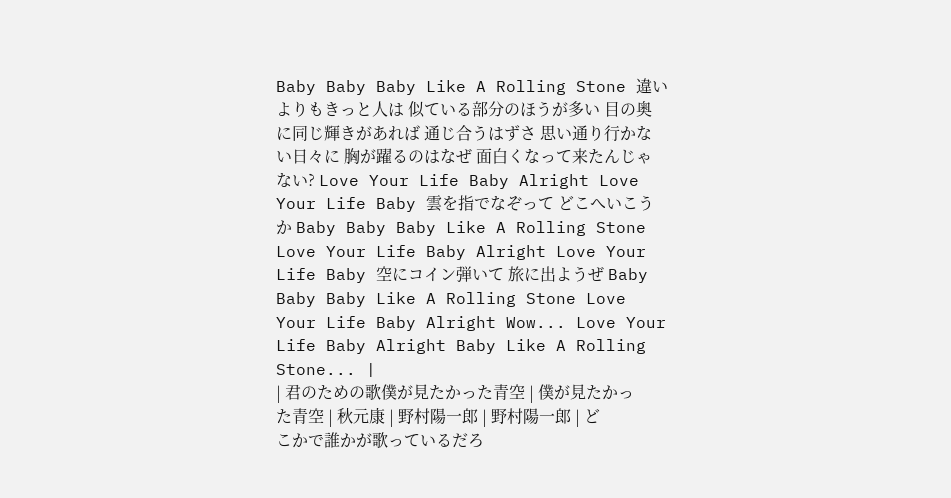Baby Baby Baby Like A Rolling Stone 違いよりもきっと人は 似ている部分のほうが多い 目の奥に同じ輝きがあれば 通じ合うはずさ 思い通り行かない日々に 胸が躍るのはなぜ 面白くなって来たんじゃない? Love Your Life Baby Alright Love Your Life Baby 雲を指でなぞって どこへいこうか Baby Baby Baby Like A Rolling Stone Love Your Life Baby Alright Love Your Life Baby 空にコイン弾いて 旅に出ようぜ Baby Baby Baby Like A Rolling Stone Love Your Life Baby Alright Wow... Love Your Life Baby Alright Baby Like A Rolling Stone... |
| 君のための歌僕が見たかった青空 | 僕が見たかった青空 | 秋元康 | 野村陽一郎 | 野村陽一郎 | どこかで誰かが歌っているだろ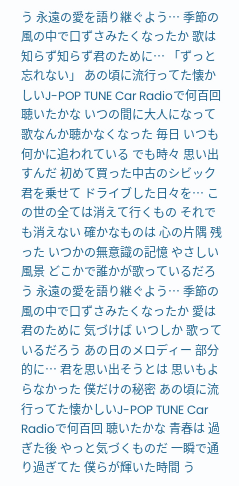う 永遠の愛を語り継ぐよう… 季節の風の中で口ずさみたくなったか 歌は知らず知らず君のために… 「ずっと忘れない」 あの頃に流行ってた懐かしいJ-POP TUNE Car Radioで何百回 聴いたかな いつの間に大人になって 歌なんか聴かなくなった 毎日 いつも 何かに追われている でも時々 思い出すんだ 初めて買った中古のシビック 君を乗せて ドライブした日々を… この世の全ては消えて行くもの それでも消えない 確かなものは 心の片隅 残った いつかの無意識の記憶 やさしい風景 どこかで誰かが歌っているだろう 永遠の愛を語り継ぐよう… 季節の風の中で口ずさみたくなったか 愛は君のために 気づけば いつしか 歌っているだろう あの日のメロディー 部分的に… 君を思い出そうとは 思いもよらなかった 僕だけの秘密 あの頃に流行ってた懐かしいJ-POP TUNE Car Radioで何百回 聴いたかな 青春は 過ぎた後 やっと気づくものだ 一瞬で通り過ぎてた 僕らが輝いた時間 う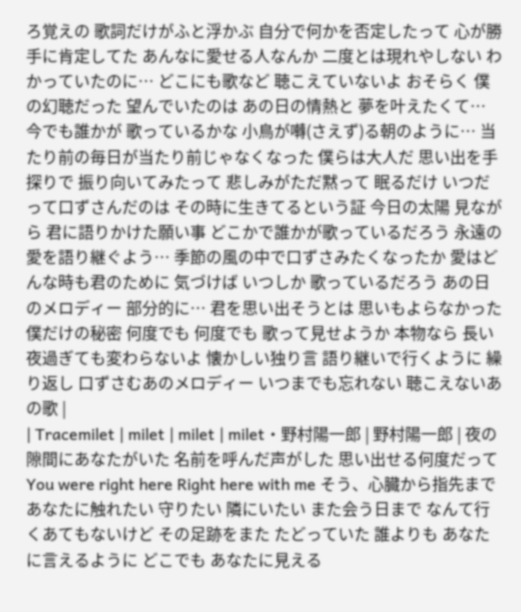ろ覚えの 歌詞だけがふと浮かぶ 自分で何かを否定したって 心が勝手に肯定してた あんなに愛せる人なんか 二度とは現れやしない わかっていたのに… どこにも歌など 聴こえていないよ おそらく 僕の幻聴だった 望んでいたのは あの日の情熱と 夢を叶えたくて… 今でも誰かが 歌っているかな 小鳥が囀(さえず)る朝のように… 当たり前の毎日が当たり前じゃなくなった 僕らは大人だ 思い出を手探りで 振り向いてみたって 悲しみがただ黙って 眠るだけ いつだって口ずさんだのは その時に生きてるという証 今日の太陽 見ながら 君に語りかけた願い事 どこかで誰かが歌っているだろう 永遠の愛を語り継ぐよう… 季節の風の中で口ずさみたくなったか 愛はどんな時も君のために 気づけば いつしか 歌っているだろう あの日のメロディー 部分的に… 君を思い出そうとは 思いもよらなかった 僕だけの秘密 何度でも 何度でも 歌って見せようか 本物なら 長い夜過ぎても変わらないよ 懐かしい独り言 語り継いで行くように 繰り返し 口ずさむあのメロディー いつまでも忘れない 聴こえないあの歌 |
| Tracemilet | milet | milet | milet・野村陽一郎 | 野村陽一郎 | 夜の隙間にあなたがいた 名前を呼んだ声がした 思い出せる何度だって You were right here Right here with me そう、心臓から指先まで あなたに触れたい 守りたい 隣にいたい また会う日まで なんて行くあてもないけど その足跡をまた たどっていた 誰よりも あなたに言えるように どこでも あなたに見える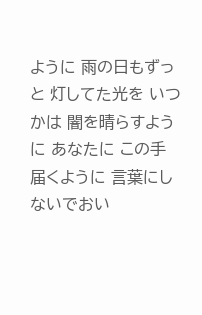ように 雨の日もずっと 灯してた光を いつかは 闇を晴らすように あなたに この手届くように 言葉にしないでおい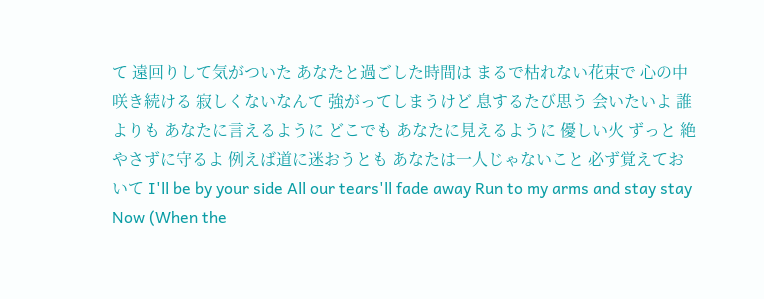て 遠回りして気がついた あなたと過ごした時間は まるで枯れない花束で 心の中 咲き続ける 寂しくないなんて 強がってしまうけど 息するたび思う 会いたいよ 誰よりも あなたに言えるように どこでも あなたに見えるように 優しい火 ずっと 絶やさずに守るよ 例えば道に迷おうとも あなたは一人じゃないこと 必ず覚えておいて I'll be by your side All our tears'll fade away Run to my arms and stay stay Now (When the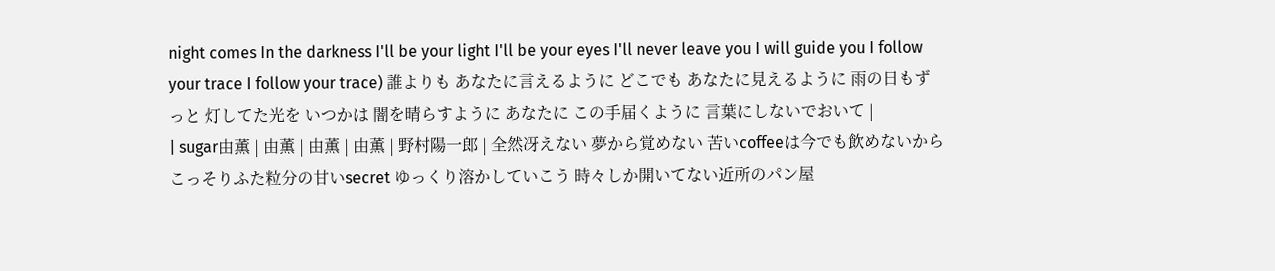night comes In the darkness I'll be your light I'll be your eyes I'll never leave you I will guide you I follow your trace I follow your trace) 誰よりも あなたに言えるように どこでも あなたに見えるように 雨の日もずっと 灯してた光を いつかは 闇を晴らすように あなたに この手届くように 言葉にしないでおいて |
| sugar由薫 | 由薫 | 由薫 | 由薫 | 野村陽一郎 | 全然冴えない 夢から覚めない 苦いcoffeeは今でも飲めないから こっそりふた粒分の甘いsecret ゆっくり溶かしていこう 時々しか開いてない近所のパン屋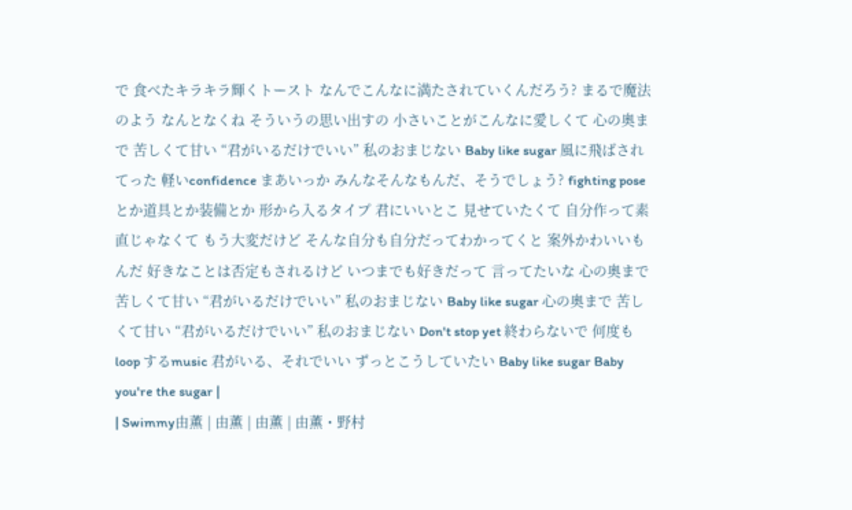で 食べたキラキラ輝くトースト なんでこんなに満たされていくんだろう? まるで魔法のよう なんとなくね そういうの思い出すの 小さいことがこんなに愛しくて 心の奥まで 苦しくて甘い “君がいるだけでいい” 私のおまじない Baby like sugar 風に飛ばされてった 軽いconfidence まあいっか みんなそんなもんだ、そうでしょう? fighting poseとか道具とか装備とか 形から入るタイプ 君にいいとこ 見せていたくて 自分作って素直じゃなくて もう大変だけど そんな自分も自分だってわかってくと 案外かわいいもんだ 好きなことは否定もされるけど いつまでも好きだって 言ってたいな 心の奥まで 苦しくて甘い “君がいるだけでいい” 私のおまじない Baby like sugar 心の奥まで 苦しくて甘い “君がいるだけでいい” 私のおまじない Don't stop yet 終わらないで 何度もloop するmusic 君がいる、それでいい ずっとこうしていたい Baby like sugar Baby you're the sugar |
| Swimmy由薫 | 由薫 | 由薫 | 由薫・野村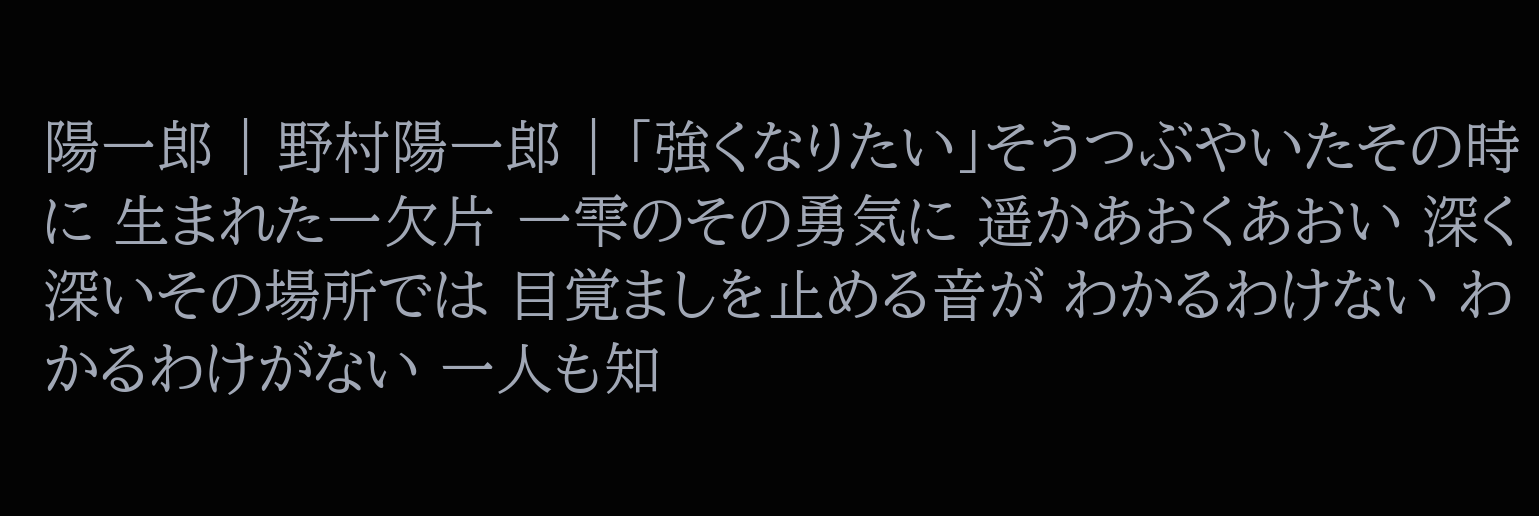陽一郎 | 野村陽一郎 | 「強くなりたい」そうつぶやいたその時に 生まれた一欠片 一雫のその勇気に 遥かあおくあおい 深く深いその場所では 目覚ましを止める音が わかるわけない わかるわけがない 一人も知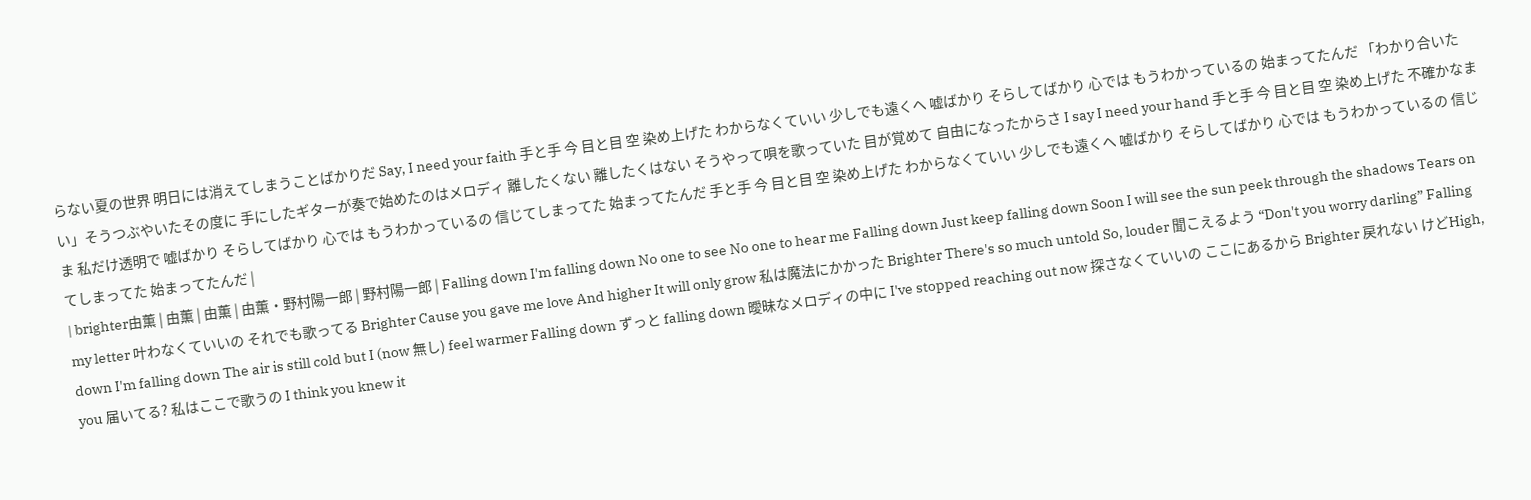らない夏の世界 明日には消えてしまうことばかりだ Say, I need your faith 手と手 今 目と目 空 染め上げた わからなくていい 少しでも遠くへ 嘘ばかり そらしてばかり 心では もうわかっているの 始まってたんだ 「わかり合いたい」そうつぶやいたその度に 手にしたギターが奏で始めたのはメロディ 離したくない 離したくはない そうやって唄を歌っていた 目が覚めて 自由になったからさ I say I need your hand 手と手 今 目と目 空 染め上げた 不確かなまま 私だけ透明で 嘘ばかり そらしてばかり 心では もうわかっているの 信じてしまってた 始まってたんだ 手と手 今 目と目 空 染め上げた わからなくていい 少しでも遠くへ 嘘ばかり そらしてばかり 心では もうわかっているの 信じてしまってた 始まってたんだ |
| brighter由薫 | 由薫 | 由薫 | 由薫・野村陽一郎 | 野村陽一郎 | Falling down I'm falling down No one to see No one to hear me Falling down Just keep falling down Soon I will see the sun peek through the shadows Tears on my letter 叶わなくていいの それでも歌ってる Brighter Cause you gave me love And higher It will only grow 私は魔法にかかった Brighter There's so much untold So, louder 聞こえるよう “Don't you worry darling” Falling down I'm falling down The air is still cold but I (now 無し) feel warmer Falling down ずっと falling down 曖昧なメロディの中に I've stopped reaching out now 探さなくていいの ここにあるから Brighter 戻れない けどHigh, you 届いてる? 私はここで歌うの I think you knew it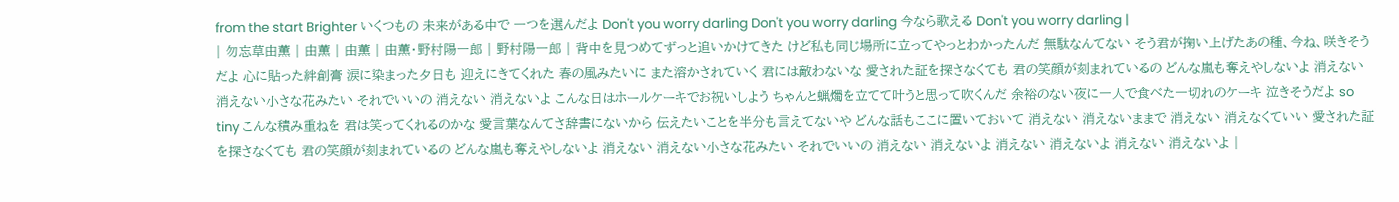from the start Brighter いくつもの 未来がある中で 一つを選んだよ Don't you worry darling Don't you worry darling 今なら歌える Don't you worry darling |
| 勿忘草由薫 | 由薫 | 由薫 | 由薫・野村陽一郎 | 野村陽一郎 | 背中を見つめてずっと追いかけてきた けど私も同じ場所に立ってやっとわかったんだ 無駄なんてない そう君が掬い上げたあの種、今ね、咲きそうだよ 心に貼った絆創膏 涙に染まった夕日も 迎えにきてくれた 春の風みたいに また溶かされていく 君には敵わないな 愛された証を探さなくても 君の笑顔が刻まれているの どんな嵐も奪えやしないよ 消えない 消えない小さな花みたい それでいいの 消えない 消えないよ こんな日はホールケーキでお祝いしよう ちゃんと蝋燭を立てて叶うと思って吹くんだ 余裕のない夜に一人で食べた一切れのケーキ 泣きそうだよ so tiny こんな積み重ねを 君は笑ってくれるのかな 愛言葉なんてさ辞書にないから 伝えたいことを半分も言えてないや どんな話もここに置いておいて 消えない 消えないままで 消えない 消えなくていい 愛された証を探さなくても 君の笑顔が刻まれているの どんな嵐も奪えやしないよ 消えない 消えない小さな花みたい それでいいの 消えない 消えないよ 消えない 消えないよ 消えない 消えないよ |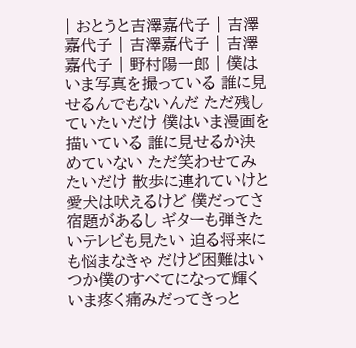| おとうと吉澤嘉代子 | 吉澤嘉代子 | 吉澤嘉代子 | 吉澤嘉代子 | 野村陽一郎 | 僕はいま写真を撮っている 誰に見せるんでもないんだ ただ残していたいだけ 僕はいま漫画を描いている 誰に見せるか決めていない ただ笑わせてみたいだけ 散歩に連れていけと愛犬は吠えるけど 僕だってさ宿題があるし ギターも弾きたいテレビも見たい 迫る将来にも悩まなきゃ だけど困難はいつか僕のすべてになって輝く いま疼く痛みだってきっと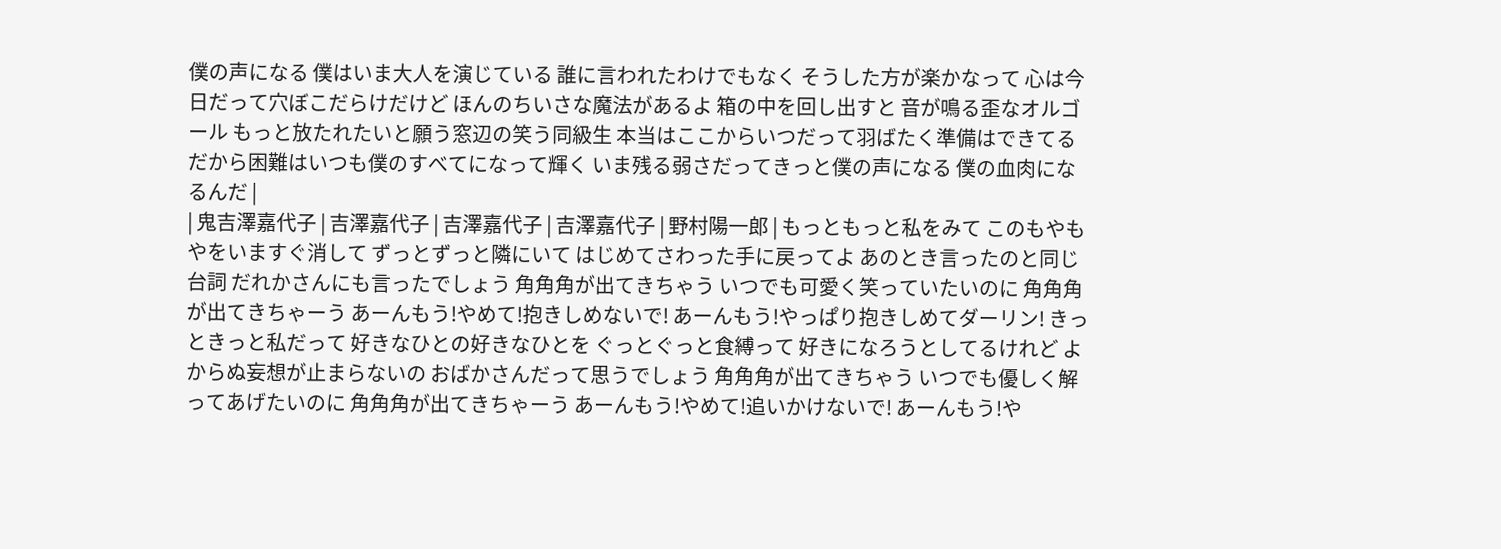僕の声になる 僕はいま大人を演じている 誰に言われたわけでもなく そうした方が楽かなって 心は今日だって穴ぼこだらけだけど ほんのちいさな魔法があるよ 箱の中を回し出すと 音が鳴る歪なオルゴール もっと放たれたいと願う窓辺の笑う同級生 本当はここからいつだって羽ばたく準備はできてる だから困難はいつも僕のすべてになって輝く いま残る弱さだってきっと僕の声になる 僕の血肉になるんだ |
| 鬼吉澤嘉代子 | 吉澤嘉代子 | 吉澤嘉代子 | 吉澤嘉代子 | 野村陽一郎 | もっともっと私をみて このもやもやをいますぐ消して ずっとずっと隣にいて はじめてさわった手に戻ってよ あのとき言ったのと同じ台詞 だれかさんにも言ったでしょう 角角角が出てきちゃう いつでも可愛く笑っていたいのに 角角角が出てきちゃーう あーんもう!やめて!抱きしめないで! あーんもう!やっぱり抱きしめてダーリン! きっときっと私だって 好きなひとの好きなひとを ぐっとぐっと食縛って 好きになろうとしてるけれど よからぬ妄想が止まらないの おばかさんだって思うでしょう 角角角が出てきちゃう いつでも優しく解ってあげたいのに 角角角が出てきちゃーう あーんもう!やめて!追いかけないで! あーんもう!や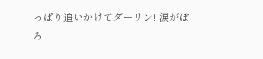っぱり追いかけてダーリン! 涙がぽろ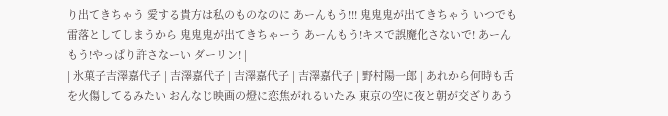り出てきちゃう 愛する貴方は私のものなのに あーんもう!!! 鬼鬼鬼が出てきちゃう いつでも雷落としてしまうから 鬼鬼鬼が出てきちゃーう あーんもう!キスで誤魔化さないで! あーんもう!やっぱり許さなーい ダーリン! |
| 氷菓子吉澤嘉代子 | 吉澤嘉代子 | 吉澤嘉代子 | 吉澤嘉代子 | 野村陽一郎 | あれから何時も舌を火傷してるみたい おんなじ映画の燈に恋焦がれるいたみ 東京の空に夜と朝が交ざりあう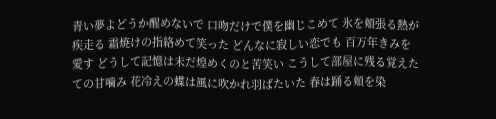青い夢よどうか醒めないで 口吻だけで僕を幽じこめて 氷を頬張る熱が疾走る 霜焼けの指絡めて笑った どんなに寂しい恋でも 百万年きみを愛す どうして記憶は未だ煌めくのと苦笑い こうして部屋に残る覚えたての甘噛み 花冷えの蝶は風に吹かれ羽ばたいた 春は踊る頬を染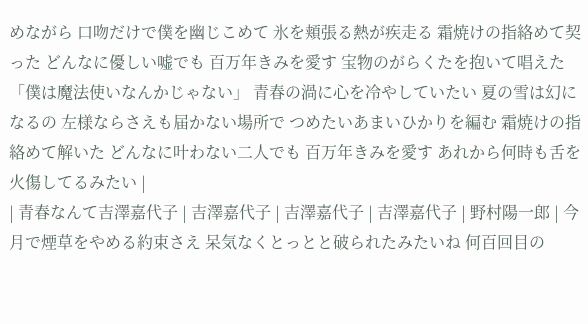めながら 口吻だけで僕を幽じこめて 氷を頬張る熱が疾走る 霜焼けの指絡めて契った どんなに優しい嘘でも 百万年きみを愛す 宝物のがらくたを抱いて唱えた 「僕は魔法使いなんかじゃない」 青春の渦に心を冷やしていたい 夏の雪は幻になるの 左様ならさえも届かない場所で つめたいあまいひかりを編む 霜焼けの指絡めて解いた どんなに叶わない二人でも 百万年きみを愛す あれから何時も舌を火傷してるみたい |
| 青春なんて吉澤嘉代子 | 吉澤嘉代子 | 吉澤嘉代子 | 吉澤嘉代子 | 野村陽一郎 | 今月で煙草をやめる約束さえ 呆気なくとっとと破られたみたいね 何百回目の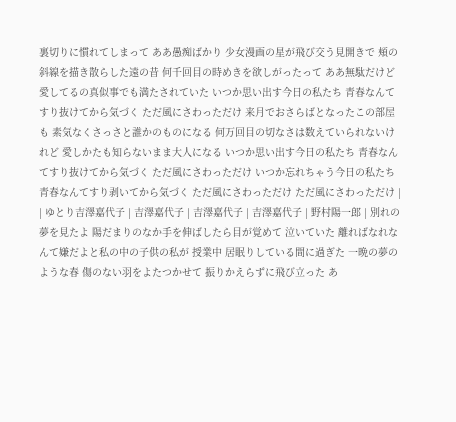裏切りに慣れてしまって ああ愚痴ばかり 少女漫画の星が飛び交う見開きで 頬の斜線を描き散らした遠の昔 何千回目の時めきを欲しがったって ああ無駄だけど 愛してるの真似事でも満たされていた いつか思い出す今日の私たち 青春なんてすり抜けてから気づく ただ風にさわっただけ 来月でおさらばとなったこの部屋も 素気なくさっさと誰かのものになる 何万回目の切なさは数えていられないけれど 愛しかたも知らないまま大人になる いつか思い出す今日の私たち 青春なんてすり抜けてから気づく ただ風にさわっただけ いつか忘れちゃう今日の私たち 青春なんてすり剥いてから気づく ただ風にさわっただけ ただ風にさわっただけ |
| ゆとり吉澤嘉代子 | 吉澤嘉代子 | 吉澤嘉代子 | 吉澤嘉代子 | 野村陽一郎 | 別れの夢を見たよ 陽だまりのなか手を伸ばしたら目が覚めて 泣いていた 離ればなれなんて嫌だよと私の中の子供の私が 授業中 居眠りしている間に過ぎた 一晩の夢のような春 傷のない羽をよたつかせて 振りかえらずに飛び立った あ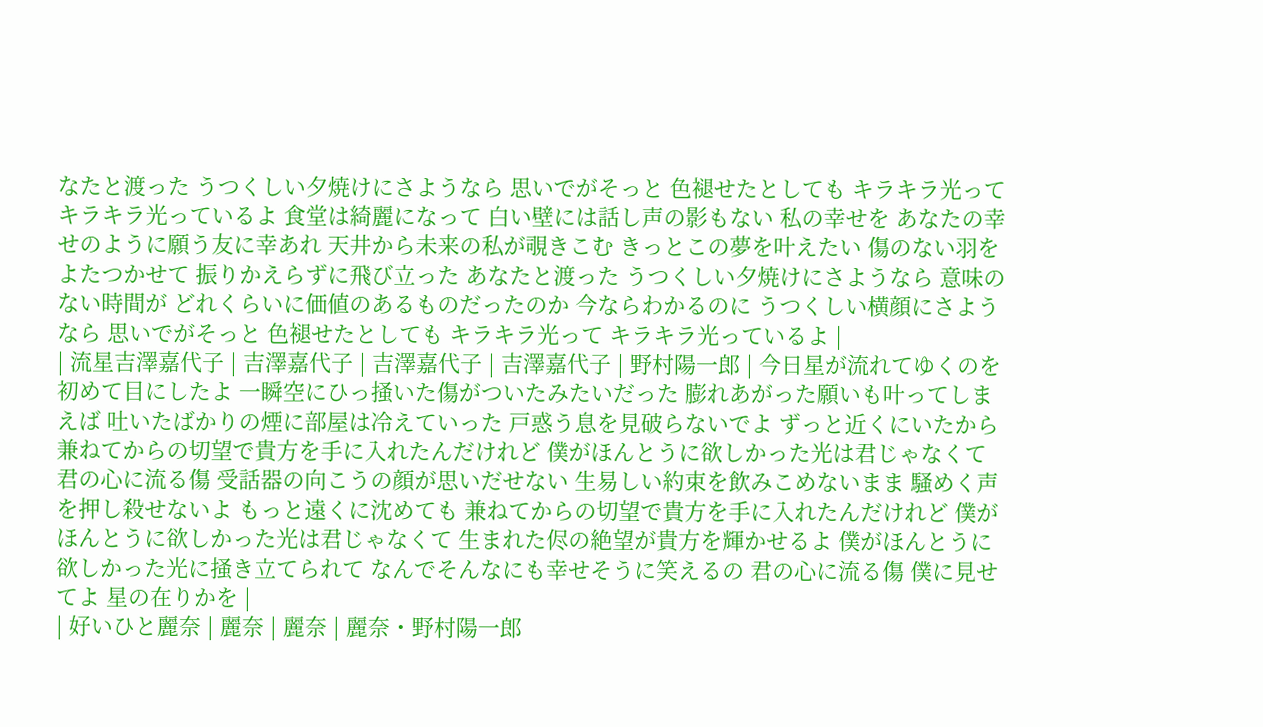なたと渡った うつくしい夕焼けにさようなら 思いでがそっと 色褪せたとしても キラキラ光って キラキラ光っているよ 食堂は綺麗になって 白い壁には話し声の影もない 私の幸せを あなたの幸せのように願う友に幸あれ 天井から未来の私が覗きこむ きっとこの夢を叶えたい 傷のない羽をよたつかせて 振りかえらずに飛び立った あなたと渡った うつくしい夕焼けにさようなら 意味のない時間が どれくらいに価値のあるものだったのか 今ならわかるのに うつくしい横顔にさようなら 思いでがそっと 色褪せたとしても キラキラ光って キラキラ光っているよ |
| 流星吉澤嘉代子 | 吉澤嘉代子 | 吉澤嘉代子 | 吉澤嘉代子 | 野村陽一郎 | 今日星が流れてゆくのを初めて目にしたよ 一瞬空にひっ掻いた傷がついたみたいだった 膨れあがった願いも叶ってしまえば 吐いたばかりの煙に部屋は冷えていった 戸惑う息を見破らないでよ ずっと近くにいたから 兼ねてからの切望で貴方を手に入れたんだけれど 僕がほんとうに欲しかった光は君じゃなくて 君の心に流る傷 受話器の向こうの顔が思いだせない 生易しい約束を飲みこめないまま 騒めく声を押し殺せないよ もっと遠くに沈めても 兼ねてからの切望で貴方を手に入れたんだけれど 僕がほんとうに欲しかった光は君じゃなくて 生まれた侭の絶望が貴方を輝かせるよ 僕がほんとうに欲しかった光に掻き立てられて なんでそんなにも幸せそうに笑えるの 君の心に流る傷 僕に見せてよ 星の在りかを |
| 好いひと麗奈 | 麗奈 | 麗奈 | 麗奈・野村陽一郎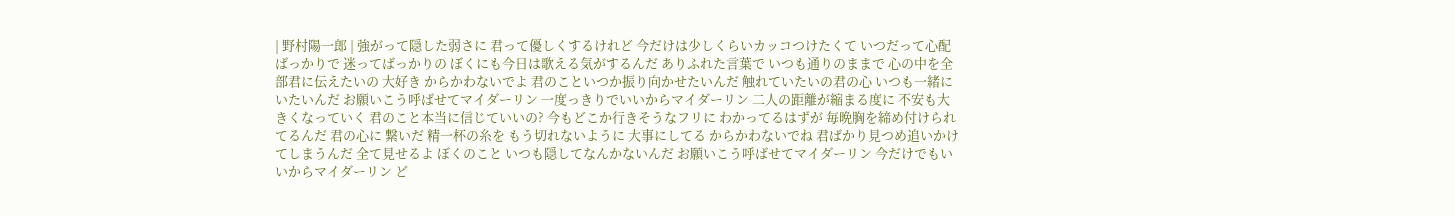| 野村陽一郎 | 強がって隠した弱さに 君って優しくするけれど 今だけは少しくらいカッコつけたくて いつだって心配ばっかりで 迷ってばっかりの ぼくにも今日は歌える気がするんだ ありふれた言葉で いつも通りのままで 心の中を全部君に伝えたいの 大好き からかわないでよ 君のこといつか振り向かせたいんだ 触れていたいの君の心 いつも一緒にいたいんだ お願いこう呼ばせてマイダーリン 一度っきりでいいからマイダーリン 二人の距離が縮まる度に 不安も大きくなっていく 君のこと本当に信じていいの? 今もどこか行きそうなフリに わかってるはずが 毎晩胸を締め付けられてるんだ 君の心に 繋いだ 精一杯の糸を もう切れないように 大事にしてる からかわないでね 君ばかり見つめ追いかけてしまうんだ 全て見せるよ ぼくのこと いつも隠してなんかないんだ お願いこう呼ばせてマイダーリン 今だけでもいいからマイダーリン ど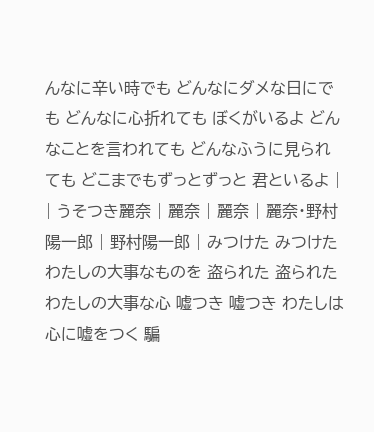んなに辛い時でも どんなにダメな日にでも どんなに心折れても ぼくがいるよ どんなことを言われても どんなふうに見られても どこまでもずっとずっと 君といるよ |
| うそつき麗奈 | 麗奈 | 麗奈 | 麗奈・野村陽一郎 | 野村陽一郎 | みつけた みつけた わたしの大事なものを 盗られた 盗られた わたしの大事な心 嘘つき 嘘つき わたしは心に嘘をつく 騙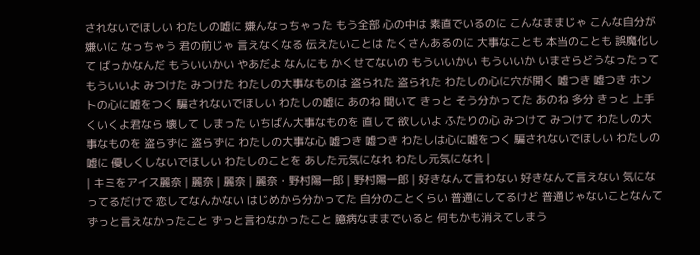されないでほしい わたしの嘘に 嫌んなっちゃった もう全部 心の中は 素直でいるのに こんなままじゃ こんな自分が 嫌いに なっちゃう 君の前じゃ 言えなくなる 伝えたいことは たくさんあるのに 大事なことも 本当のことも 誤魔化して ばっかなんだ もういいかい やあだよ なんにも かくせてないの もういいかい もういいか いまさらどうなったって もういいよ みつけた みつけた わたしの大事なものは 盗られた 盗られた わたしの心に穴が開く 嘘つき 嘘つき ホントの心に嘘をつく 騙されないでほしい わたしの嘘に あのね 聞いて きっと そう分かってた あのね 多分 きっと 上手くいくよ君なら 壊して しまった いちばん大事なものを 直して 欲しいよ ふたりの心 みつけて みつけて わたしの大事なものを 盗らずに 盗らずに わたしの大事な心 嘘つき 嘘つき わたしは心に嘘をつく 騙されないでほしい わたしの嘘に 優しくしないでほしい わたしのことを あした元気になれ わたし元気になれ |
| キミをアイス麗奈 | 麗奈 | 麗奈 | 麗奈・野村陽一郎 | 野村陽一郎 | 好きなんて言わない 好きなんて言えない 気になってるだけで 恋してなんかない はじめから分かってた 自分のことくらい 普通にしてるけど 普通じゃないことなんて ずっと言えなかったこと ずっと言わなかったこと 臆病なままでいると 何もかも消えてしまう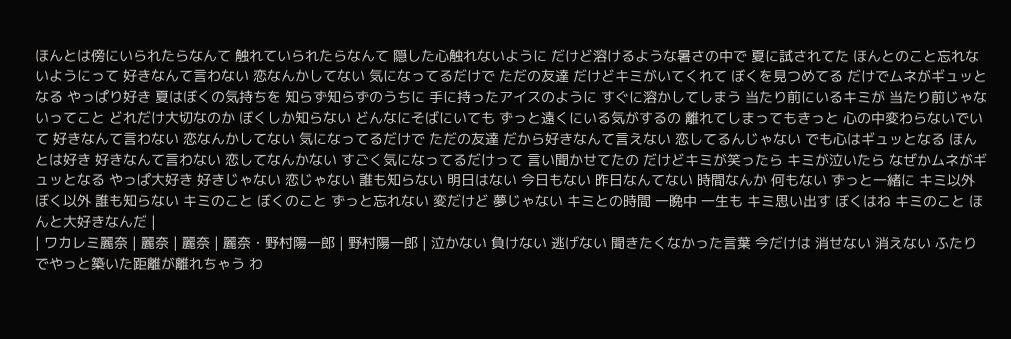ほんとは傍にいられたらなんて 触れていられたらなんて 隠した心触れないように だけど溶けるような暑さの中で 夏に試されてた ほんとのこと忘れないようにって 好きなんて言わない 恋なんかしてない 気になってるだけで ただの友達 だけどキミがいてくれて ぼくを見つめてる だけでムネがギュッとなる やっぱり好き 夏はぼくの気持ちを 知らず知らずのうちに 手に持ったアイスのように すぐに溶かしてしまう 当たり前にいるキミが 当たり前じゃないってこと どれだけ大切なのか ぼくしか知らない どんなにそばにいても ずっと遠くにいる気がするの 離れてしまってもきっと 心の中変わらないでいて 好きなんて言わない 恋なんかしてない 気になってるだけで ただの友達 だから好きなんて言えない 恋してるんじゃない でも心はギュッとなる ほんとは好き 好きなんて言わない 恋してなんかない すごく気になってるだけって 言い聞かせてたの だけどキミが笑ったら キミが泣いたら なぜかムネがギュッとなる やっぱ大好き 好きじゃない 恋じゃない 誰も知らない 明日はない 今日もない 昨日なんてない 時間なんか 何もない ずっと一緒に キミ以外 ぼく以外 誰も知らない キミのこと ぼくのこと ずっと忘れない 変だけど 夢じゃない キミとの時間 一晩中 一生も キミ思い出す ぼくはね キミのこと ほんと大好きなんだ |
| ワカレミ麗奈 | 麗奈 | 麗奈 | 麗奈・野村陽一郎 | 野村陽一郎 | 泣かない 負けない 逃げない 聞きたくなかった言葉 今だけは 消せない 消えない ふたりでやっと築いた距離が離れちゃう わ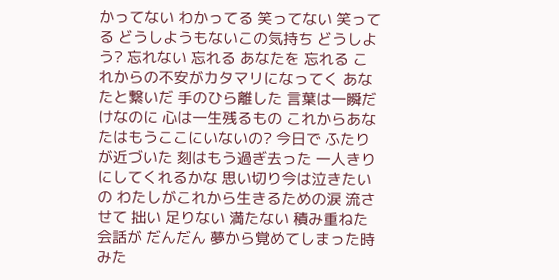かってない わかってる 笑ってない 笑ってる どうしようもないこの気持ち どうしよう? 忘れない 忘れる あなたを 忘れる これからの不安がカタマリになってく あなたと繋いだ 手のひら離した 言葉は一瞬だけなのに 心は一生残るもの これからあなたはもうここにいないの? 今日で ふたりが近づいた 刻はもう過ぎ去った 一人きりにしてくれるかな 思い切り今は泣きたいの わたしがこれから生きるための涙 流させて 拙い 足りない 満たない 積み重ねた会話が だんだん 夢から覚めてしまった時みた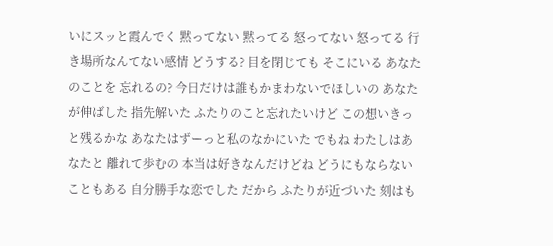いにスッと霞んでく 黙ってない 黙ってる 怒ってない 怒ってる 行き場所なんてない感情 どうする? 目を閉じても そこにいる あなたのことを 忘れるの? 今日だけは誰もかまわないでほしいの あなたが伸ばした 指先解いた ふたりのこと忘れたいけど この想いきっと残るかな あなたはずーっと私のなかにいた でもね わたしはあなたと 離れて歩むの 本当は好きなんだけどね どうにもならないこともある 自分勝手な恋でした だから ふたりが近づいた 刻はも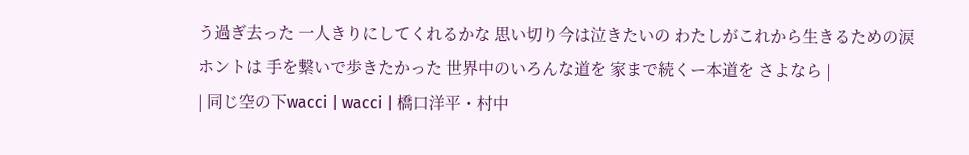う過ぎ去った 一人きりにしてくれるかな 思い切り今は泣きたいの わたしがこれから生きるための涙 ホントは 手を繋いで歩きたかった 世界中のいろんな道を 家まで続くー本道を さよなら |
| 同じ空の下wacci | wacci | 橋口洋平・村中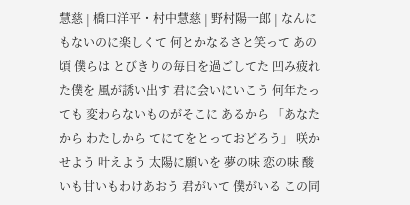慧慈 | 橋口洋平・村中慧慈 | 野村陽一郎 | なんにもないのに楽しくて 何とかなるさと笑って あの頃 僕らは とびきりの毎日を過ごしてた 凹み疲れた僕を 風が誘い出す 君に会いにいこう 何年たっても 変わらないものがそこに あるから 「あなたから わたしから てにてをとっておどろう」 咲かせよう 叶えよう 太陽に願いを 夢の味 恋の味 酸いも甘いもわけあおう 君がいて 僕がいる この同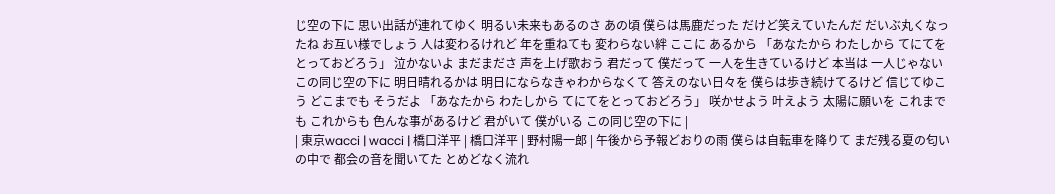じ空の下に 思い出話が連れてゆく 明るい未来もあるのさ あの頃 僕らは馬鹿だった だけど笑えていたんだ だいぶ丸くなったね お互い様でしょう 人は変わるけれど 年を重ねても 変わらない絆 ここに あるから 「あなたから わたしから てにてをとっておどろう」 泣かないよ まだまださ 声を上げ歌おう 君だって 僕だって 一人を生きているけど 本当は 一人じゃない この同じ空の下に 明日晴れるかは 明日にならなきゃわからなくて 答えのない日々を 僕らは歩き続けてるけど 信じてゆこう どこまでも そうだよ 「あなたから わたしから てにてをとっておどろう」 咲かせよう 叶えよう 太陽に願いを これまでも これからも 色んな事があるけど 君がいて 僕がいる この同じ空の下に |
| 東京wacci | wacci | 橋口洋平 | 橋口洋平 | 野村陽一郎 | 午後から予報どおりの雨 僕らは自転車を降りて まだ残る夏の匂いの中で 都会の音を聞いてた とめどなく流れ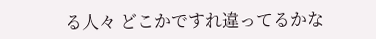る人々 どこかですれ違ってるかな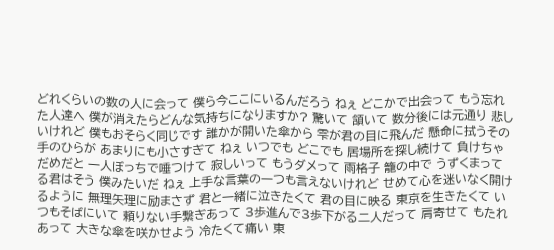どれくらいの数の人に会って 僕ら今ここにいるんだろう ねぇ どこかで出会って もう忘れた人達へ 僕が消えたらどんな気持ちになりますか? 驚いて 頷いて 数分後には元通り 悲しいけれど 僕もおそらく同じです 誰かが開いた傘から 雫が君の目に飛んだ 懸命に拭うその手のひらが あまりにも小さすぎて ねぇ いつでも どこでも 居場所を探し続けて 負けちゃだめだと 一人ぼっちで唾つけて 寂しいって もうダメって 雨格子 籠の中で うずくまってる君はそう 僕みたいだ ねぇ 上手な言葉の一つも言えないけれど せめて心を迷いなく開けるように 無理矢理に励まさず 君と一緒に泣きたくて 君の目に映る 東京を生きたくて いつもそばにいて 頼りない手繋ぎあって 3歩進んで3歩下がる二人だって 肩寄せて もたれあって 大きな傘を咲かせよう 冷たくて痛い 東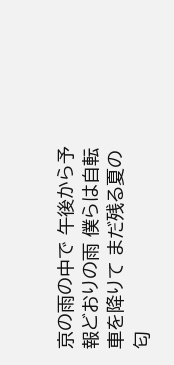京の雨の中で 午後から予報どおりの雨 僕らは自転車を降りて まだ残る夏の匂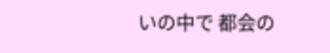いの中で 都会の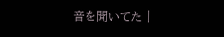音を聞いてた |